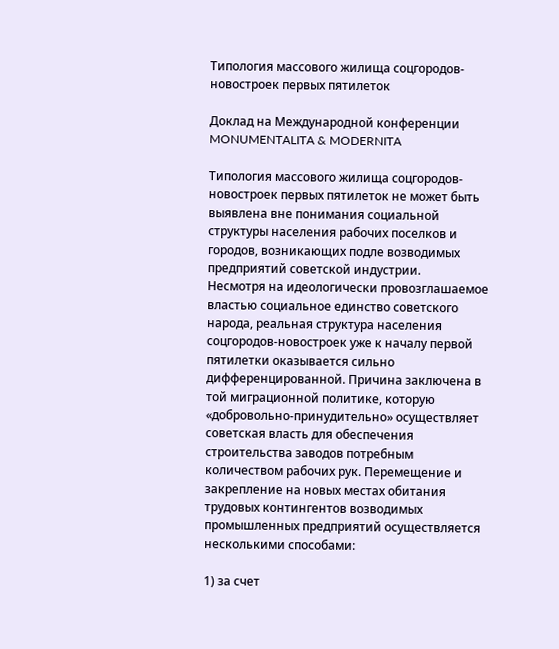Типология массового жилища соцгородов-новостроек первых пятилеток

Доклад на Международной конференции MONUMENTALITA & MODERNITA

Типология массового жилища соцгородов-новостроек первых пятилеток не может быть выявлена вне понимания социальной структуры населения рабочих поселков и городов, возникающих подле возводимых предприятий советской индустрии.
Несмотря на идеологически провозглашаемое властью социальное единство советского народа, реальная структура населения соцгородов-новостроек уже к началу первой пятилетки оказывается сильно дифференцированной. Причина заключена в той миграционной политике, которую «добровольно-принудительно» осуществляет советская власть для обеспечения строительства заводов потребным количеством рабочих рук. Перемещение и закрепление на новых местах обитания трудовых контингентов возводимых промышленных предприятий осуществляется несколькими способами:

1) за счет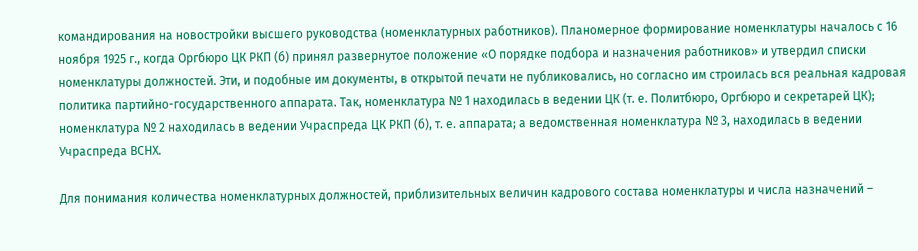командирования на новостройки высшего руководства (номенклатурных работников). Планомерное формирование номенклатуры началось с 16 ноября 1925 г., когда Оргбюро ЦК РКП (б) принял развернутое положение «О порядке подбора и назначения работников» и утвердил списки номенклатуры должностей. Эти, и подобные им документы, в открытой печати не публиковались, но согласно им строилась вся реальная кадровая политика партийно-государственного аппарата. Так, номенклатура № 1 находилась в ведении ЦК (т. е. Политбюро, Оргбюро и секретарей ЦК); номенклатура № 2 находилась в ведении Учраспреда ЦК РКП (б), т. е. аппарата; а ведомственная номенклатура № 3, находилась в ведении Учраспреда ВСНХ.

Для понимания количества номенклатурных должностей, приблизительных величин кадрового состава номенклатуры и числа назначений –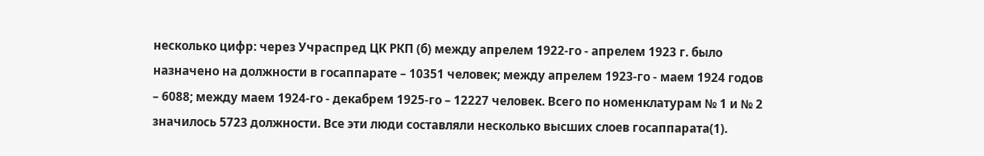несколько цифр: через Учраспред ЦК РКП (б) между апрелем 1922-го - апрелем 1923 г. было назначено на должности в госаппарате – 10351 человек; между апрелем 1923-го - маем 1924 годов – 6088; между маем 1924-го - декабрем 1925-го – 12227 человек. Всего по номенклатурам № 1 и № 2 значилось 5723 должности. Все эти люди составляли несколько высших слоев госаппарата(1).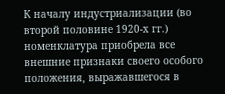К началу индустриализации (во второй половине 1920-х гг.) номенклатура приобрела все внешние признаки своего особого положения, выражавшегося в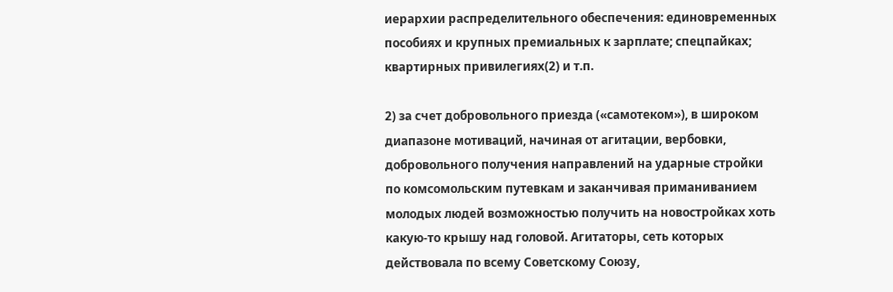иерархии распределительного обеспечения: единовременных пособиях и крупных премиальных к зарплате; спецпайках; квартирных привилегиях(2) и т.п.

2) за счет добровольного приезда («самотеком»), в широком диапазоне мотиваций, начиная от агитации, вербовки, добровольного получения направлений на ударные стройки по комсомольским путевкам и заканчивая приманиванием молодых людей возможностью получить на новостройках хоть какую-то крышу над головой. Агитаторы, сеть которых действовала по всему Советскому Союзу,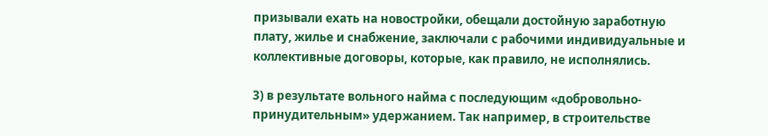призывали ехать на новостройки, обещали достойную заработную плату, жилье и снабжение, заключали с рабочими индивидуальные и коллективные договоры, которые, как правило, не исполнялись.

3) в результате вольного найма с последующим «добровольно-принудительным» удержанием. Так например, в строительстве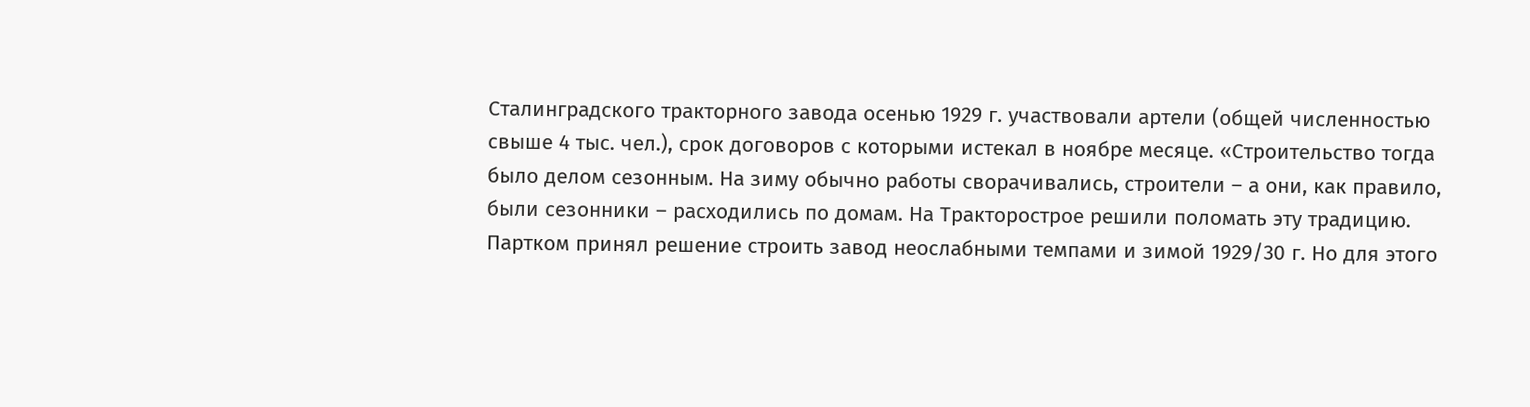Сталинградского тракторного завода осенью 1929 г. участвовали артели (общей численностью свыше 4 тыс. чел.), срок договоров с которыми истекал в ноябре месяце. «Строительство тогда было делом сезонным. На зиму обычно работы сворачивались, строители – а они, как правило, были сезонники – расходились по домам. На Тракторострое решили поломать эту традицию. Партком принял решение строить завод неослабными темпами и зимой 1929/30 г. Но для этого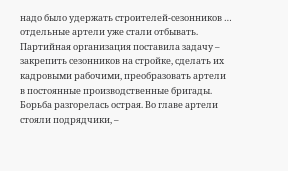надо было удержать строителей-сезонников … отдельные артели уже стали отбывать. Партийная организация поставила задачу – закрепить сезонников на стройке, сделать их кадровыми рабочими, преобразовать артели в постоянные производственные бригады. Борьба разгорелась острая. Во главе артели стояли подрядчики, –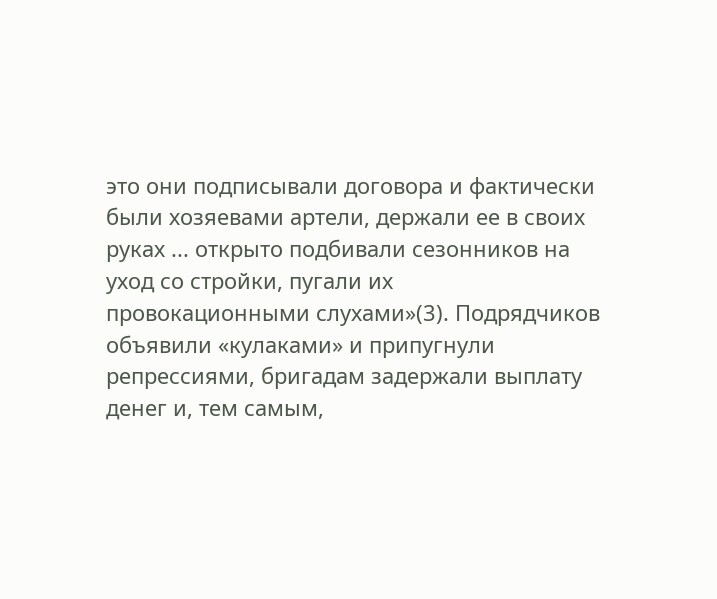это они подписывали договора и фактически были хозяевами артели, держали ее в своих руках ... открыто подбивали сезонников на уход со стройки, пугали их провокационными слухами»(3). Подрядчиков объявили «кулаками» и припугнули репрессиями, бригадам задержали выплату денег и, тем самым,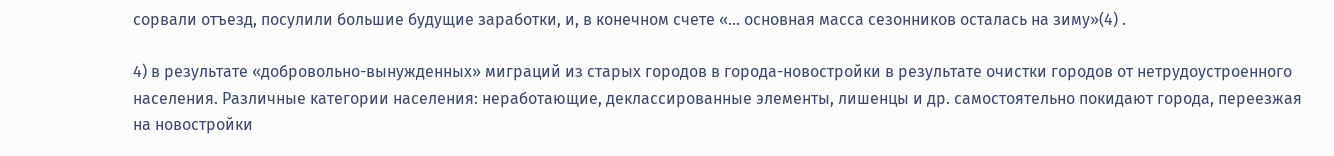сорвали отъезд, посулили большие будущие заработки, и, в конечном счете «… основная масса сезонников осталась на зиму»(4) .

4) в результате «добровольно-вынужденных» миграций из старых городов в города-новостройки в результате очистки городов от нетрудоустроенного населения. Различные категории населения: неработающие, деклассированные элементы, лишенцы и др. самостоятельно покидают города, переезжая на новостройки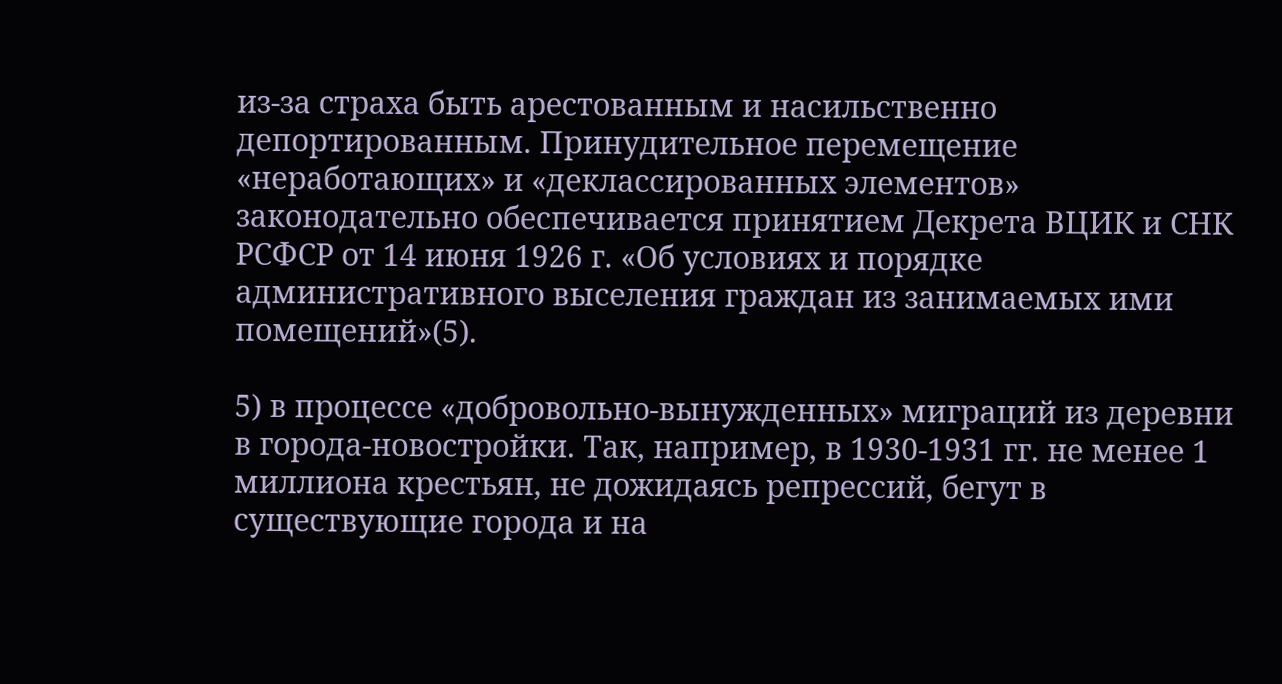из-за страха быть арестованным и насильственно депортированным. Принудительное перемещение «неработающих» и «деклассированных элементов» законодательно обеспечивается принятием Декрета ВЦИК и СНК РСФСР от 14 июня 1926 г. «Об условиях и порядке административного выселения граждан из занимаемых ими помещений»(5).

5) в процессе «добровольно-вынужденных» миграций из деревни в города-новостройки. Так, например, в 1930-1931 гг. не менее 1 миллиона крестьян, не дожидаясь репрессий, бегут в существующие города и на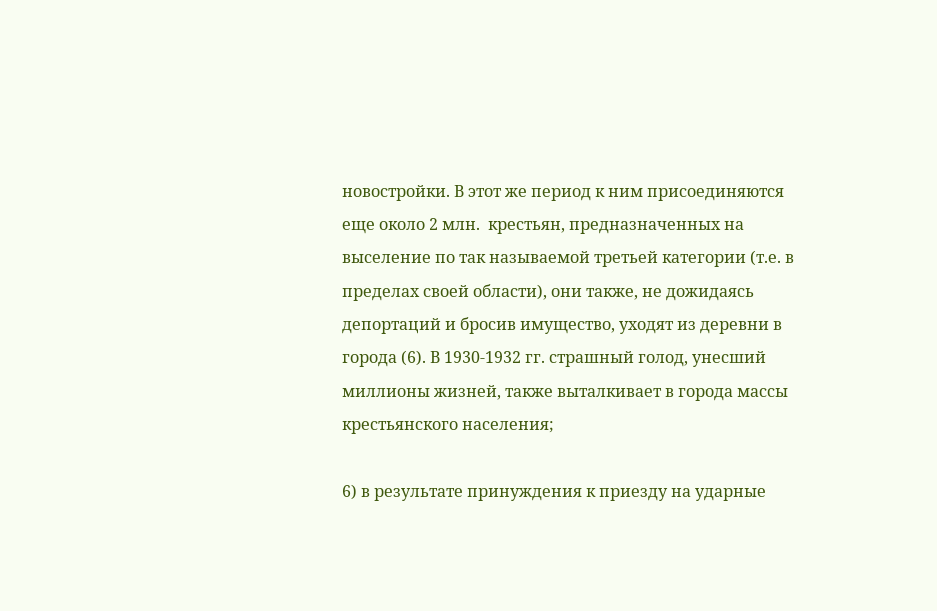новостройки. В этот же период к ним присоединяются еще около 2 млн.  крестьян, предназначенных на выселение по так называемой третьей категории (т.е. в пределах своей области), они также, не дожидаясь депортаций и бросив имущество, уходят из деревни в города (6). В 1930-1932 гг. страшный голод, унесший миллионы жизней, также выталкивает в города массы крестьянского населения;

6) в результате принуждения к приезду на ударные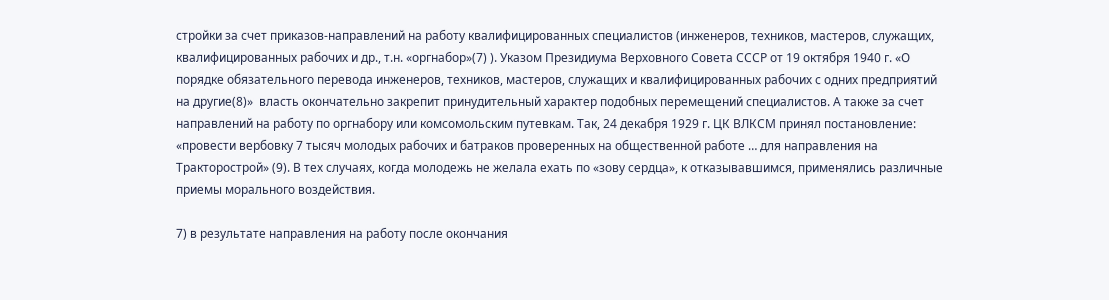стройки за счет приказов-направлений на работу квалифицированных специалистов (инженеров, техников, мастеров, служащих, квалифицированных рабочих и др., т.н. «оргнабор»(7) ). Указом Президиума Верховного Совета СССР от 19 октября 1940 г. «О порядке обязательного перевода инженеров, техников, мастеров, служащих и квалифицированных рабочих с одних предприятий на другие(8)»  власть окончательно закрепит принудительный характер подобных перемещений специалистов. А также за счет направлений на работу по оргнабору или комсомольским путевкам. Так, 24 декабря 1929 г. ЦК ВЛКСМ принял постановление: «провести вербовку 7 тысяч молодых рабочих и батраков проверенных на общественной работе … для направления на Тракторострой» (9). В тех случаях, когда молодежь не желала ехать по «зову сердца», к отказывавшимся, применялись различные приемы морального воздействия.

7) в результате направления на работу после окончания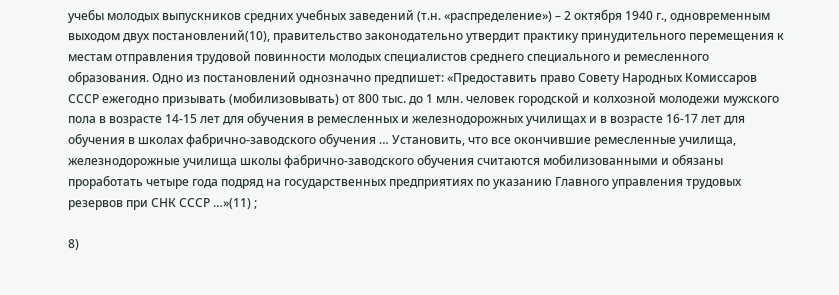учебы молодых выпускников средних учебных заведений (т.н. «распределение») – 2 октября 1940 г., одновременным выходом двух постановлений(10), правительство законодательно утвердит практику принудительного перемещения к местам отправления трудовой повинности молодых специалистов среднего специального и ремесленного образования. Одно из постановлений однозначно предпишет: «Предоставить право Совету Народных Комиссаров СССР ежегодно призывать (мобилизовывать) от 800 тыс. до 1 млн. человек городской и колхозной молодежи мужского пола в возрасте 14-15 лет для обучения в ремесленных и железнодорожных училищах и в возрасте 16-17 лет для обучения в школах фабрично-заводского обучения … Установить, что все окончившие ремесленные училища, железнодорожные училища школы фабрично-заводского обучения считаются мобилизованными и обязаны проработать четыре года подряд на государственных предприятиях по указанию Главного управления трудовых резервов при СНК СССР …»(11) ;

8)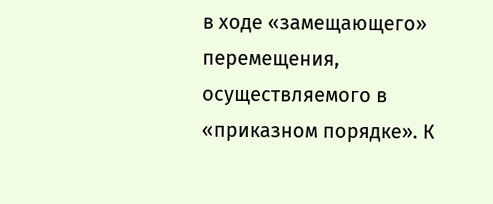в ходе «замещающего» перемещения, осуществляемого в «приказном порядке». К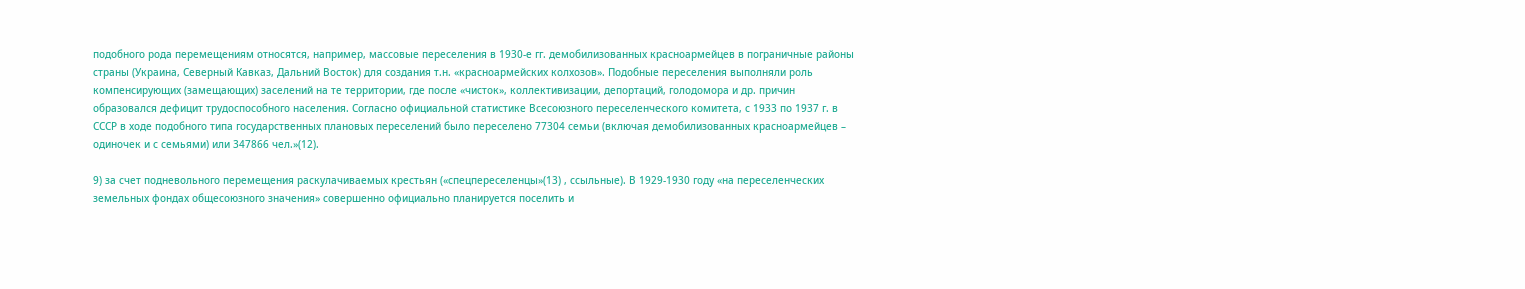подобного рода перемещениям относятся, например, массовые переселения в 1930-е гг. демобилизованных красноармейцев в пограничные районы страны (Украина, Северный Кавказ, Дальний Восток) для создания т.н. «красноармейских колхозов». Подобные переселения выполняли роль компенсирующих (замещающих) заселений на те территории, где после «чисток», коллективизации, депортаций, голодомора и др. причин образовался дефицит трудоспособного населения. Согласно официальной статистике Всесоюзного переселенческого комитета, с 1933 по 1937 г. в СССР в ходе подобного типа государственных плановых переселений было переселено 77304 семьи (включая демобилизованных красноармейцев – одиночек и с семьями) или 347866 чел.»(12).

9) за счет подневольного перемещения раскулачиваемых крестьян («спецпереселенцы»(13) , ссыльные). В 1929-1930 году «на переселенческих земельных фондах общесоюзного значения» совершенно официально планируется поселить и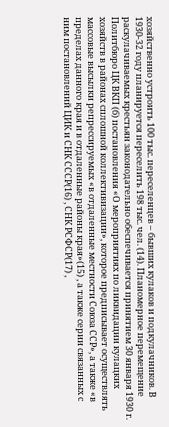хозяйственно устроить 100 тыс. переселенцев – бывших кулаков и подкулачников. В 1930-32 году планируется переселить 198 тыс. чел. (14). Планомерное перемещение раскулачиваемых крестьян законодательно обеспечивается принятием 30 января 1930 г. Политбюро ЦК ВКП (б) постановления «О мероприятиях по ликвидации кулацких хозяйств в районах сплошной коллективизации», которое предписывает осуществлять массовые высылки репрессируемых «в отдаленные местности Союза ССР», а также «в пределах данного края и в отдаленные районы края»(15) , а также серии связанных с ним постановлений ЦИК и СНК СССР(16) , СНК РСФСР(17) ,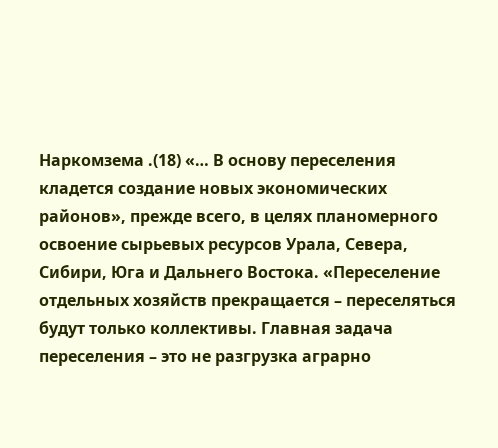Наркомзема .(18) «… В основу переселения кладется создание новых экономических районов», прежде всего, в целях планомерного освоение сырьевых ресурсов Урала, Севера, Сибири, Юга и Дальнего Востока. «Переселение отдельных хозяйств прекращается – переселяться будут только коллективы. Главная задача переселения – это не разгрузка аграрно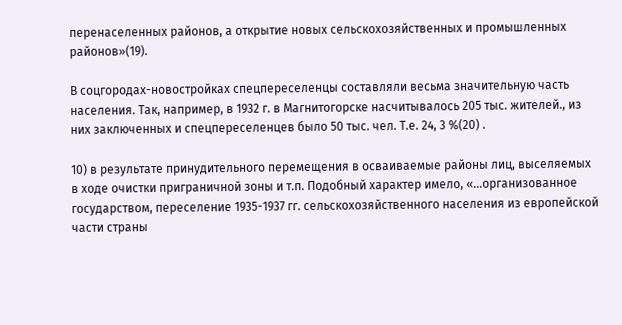перенаселенных районов, а открытие новых сельскохозяйственных и промышленных районов»(19).

В соцгородах-новостройках спецпереселенцы составляли весьма значительную часть населения. Так, например, в 1932 г. в Магнитогорске насчитывалось 205 тыс. жителей., из них заключенных и спецпереселенцев было 50 тыс. чел. Т.е. 24, 3 %(20) .

10) в результате принудительного перемещения в осваиваемые районы лиц, выселяемых в ходе очистки приграничной зоны и т.п. Подобный характер имело, «…организованное государством, переселение 1935-1937 гг. сельскохозяйственного населения из европейской части страны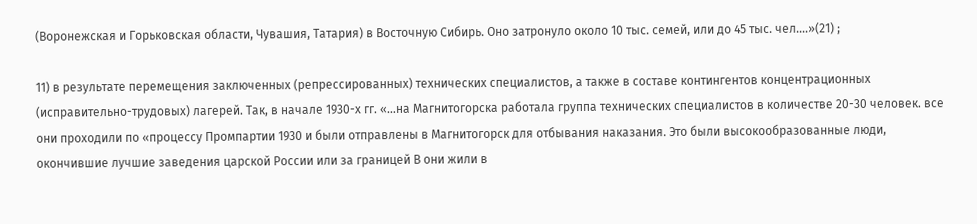(Воронежская и Горьковская области, Чувашия, Татария) в Восточную Сибирь. Оно затронуло около 10 тыс. семей, или до 45 тыс. чел.…»(21) ;

11) в результате перемещения заключенных (репрессированных) технических специалистов, а также в составе контингентов концентрационных (исправительно-трудовых) лагерей. Так, в начале 1930-х гг. «…на Магнитогорска работала группа технических специалистов в количестве 20-30 человек. все они проходили по «процессу Промпартии 1930 и были отправлены в Магнитогорск для отбывания наказания. Это были высокообразованные люди, окончившие лучшие заведения царской России или за границей В они жили в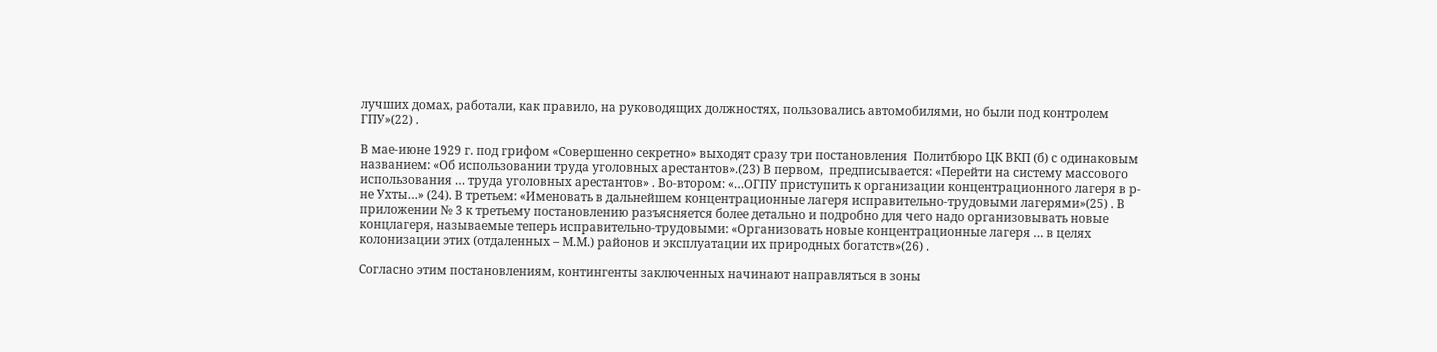лучших домах, работали, как правило, на руководящих должностях, пользовались автомобилями, но были под контролем ГПУ»(22) .

В мае-июне 1929 г. под грифом «Совершенно секретно» выходят сразу три постановления  Политбюро ЦК ВКП (б) с одинаковым названием: «Об использовании труда уголовных арестантов».(23) В первом,  предписывается: «Перейти на систему массового использования … труда уголовных арестантов» . Во-втором: «…ОГПУ приступить к организации концентрационного лагеря в р-не Ухты…» (24). В третьем: «Именовать в дальнейшем концентрационные лагеря исправительно-трудовыми лагерями»(25) . В приложении № 3 к третьему постановлению разъясняется более детально и подробно для чего надо организовывать новые концлагеря, называемые теперь исправительно-трудовыми: «Организовать новые концентрационные лагеря … в целях колонизации этих (отдаленных – М.М.) районов и эксплуатации их природных богатств»(26) .

Согласно этим постановлениям, контингенты заключенных начинают направляться в зоны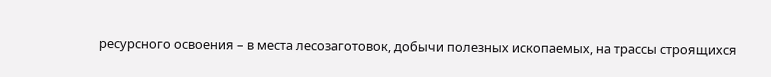ресурсного освоения – в места лесозаготовок, добычи полезных ископаемых, на трассы строящихся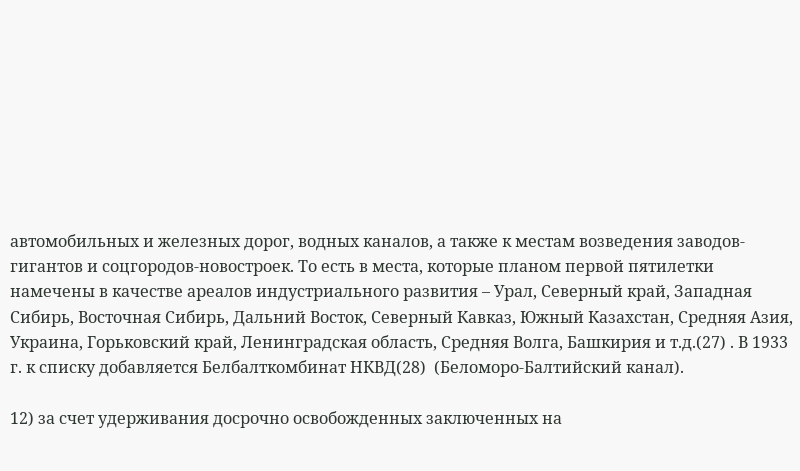автомобильных и железных дорог, водных каналов, а также к местам возведения заводов-гигантов и соцгородов-новостроек. То есть в места, которые планом первой пятилетки намечены в качестве ареалов индустриального развития – Урал, Северный край, Западная Сибирь, Восточная Сибирь, Дальний Восток, Северный Кавказ, Южный Казахстан, Средняя Азия, Украина, Горьковский край, Ленинградская область, Средняя Волга, Башкирия и т.д.(27) . В 1933 г. к списку добавляется Белбалткомбинат НКВД(28)  (Беломоро-Балтийский канал).

12) за счет удерживания досрочно освобожденных заключенных на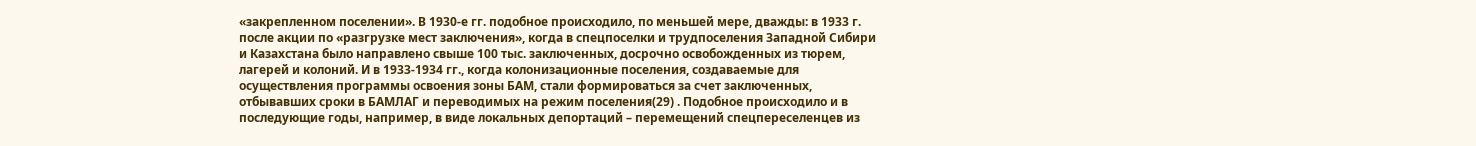«закрепленном поселении». В 1930-е гг. подобное происходило, по меньшей мере, дважды: в 1933 г. после акции по «разгрузке мест заключения», когда в спецпоселки и трудпоселения Западной Сибири и Казахстана было направлено свыше 100 тыс. заключенных, досрочно освобожденных из тюрем, лагерей и колоний. И в 1933-1934 гг., когда колонизационные поселения, создаваемые для осуществления программы освоения зоны БАМ, стали формироваться за счет заключенных, отбывавших сроки в БАМЛАГ и переводимых на режим поселения(29) . Подобное происходило и в последующие годы, например, в виде локальных депортаций – перемещений спецпереселенцев из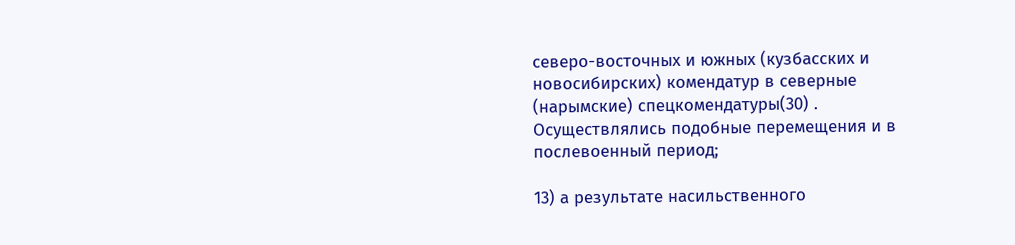северо-восточных и южных (кузбасских и новосибирских) комендатур в северные (нарымские) спецкомендатуры(30) . Осуществлялись подобные перемещения и в послевоенный период;

13) а результате насильственного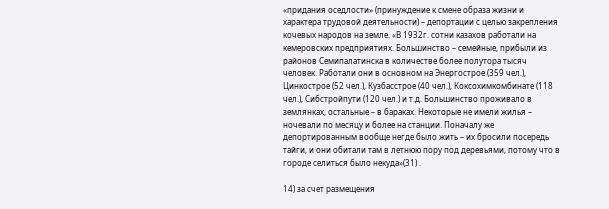«придания оседлости» (принуждение к смене образа жизни и характера трудовой деятельности) – депортации с целью закрепления кочевых народов на земле. «В 1932г. сотни казахов работали на кемеровских предприятиях. Большинство – семейные, прибыли из районов Семипалатинска в количестве более полутора тысяч человек. Работали они в основном на Энергострое (359 чел.), Цинкострое (52 чел.), Кузбасстрое (40 чел.), Коксохимкомбинате (118 чел.), Сибстройпути (120 чел.) и т.д. Большинство проживало в землянках, остальные – в бараках. Некоторые не имели жилья – ночевали по месяцу и более на станции. Поначалу же депортированным вообще негде было жить – их бросили посередь тайги, и они обитали там в летнюю пору под деревьями, потому что в городе селиться было некуда»(31) .

14) за счет размещения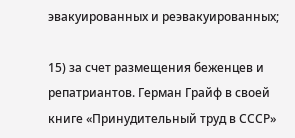эвакуированных и реэвакуированных;

15) за счет размещения беженцев и репатриантов. Герман Грайф в своей книге «Принудительный труд в СССР»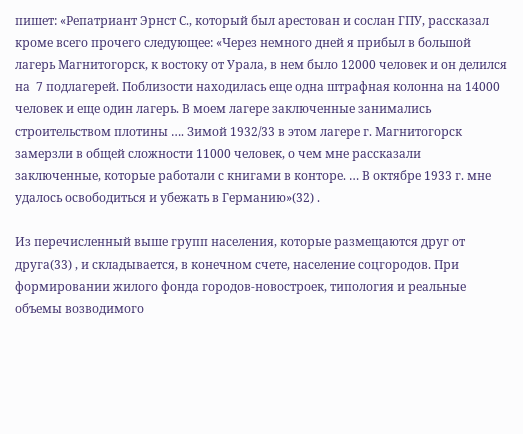пишет: «Репатриант Эрнст С., который был арестован и сослан ГПУ, рассказал  кроме всего прочего следующее: «Через немного дней я прибыл в большой лагерь Магнитогорск, к востоку от Урала, в нем было 12000 человек и он делился на  7 подлагерей. Поблизости находилась еще одна штрафная колонна на 14000 человек и еще один лагерь. В моем лагере заключенные занимались строительством плотины …. Зимой 1932/33 в этом лагере г. Магнитогорск замерзли в общей сложности 11000 человек, о чем мне рассказали заключенные, которые работали с книгами в конторе. … В октябре 1933 г. мне удалось освободиться и убежать в Германию»(32) .

Из перечисленный выше групп населения, которые размещаются друг от друга(33) , и складывается, в конечном счете, население соцгородов. При формировании жилого фонда городов-новостроек, типология и реальные объемы возводимого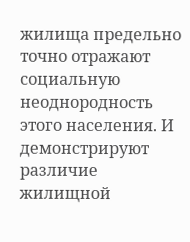жилища предельно точно отражают социальную неоднородность этого населения. И демонстрируют различие жилищной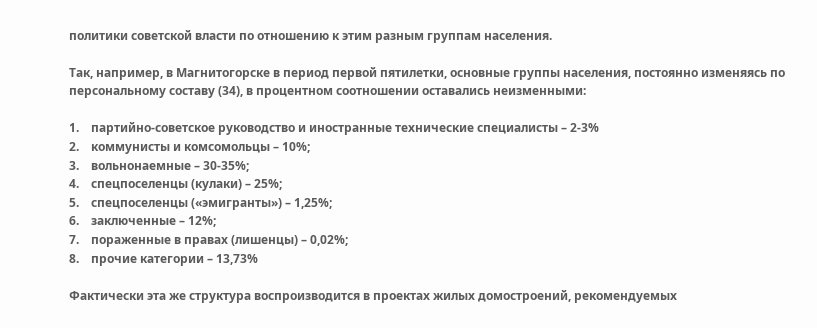политики советской власти по отношению к этим разным группам населения.

Так, например, в Магнитогорске в период первой пятилетки, основные группы населения, постоянно изменяясь по персональному составу (34), в процентном соотношении оставались неизменными:

1.    партийно-советское руководство и иностранные технические специалисты – 2-3%
2.    коммунисты и комсомольцы – 10%;
3.    вольнонаемные – 30-35%;
4.    спецпоселенцы (кулаки) – 25%;
5.    спецпоселенцы («эмигранты») – 1,25%;
6.    заключенные – 12%;
7.    пораженные в правах (лишенцы) – 0,02%;
8.    прочие категории – 13,73%

Фактически эта же структура воспроизводится в проектах жилых домостроений, рекомендуемых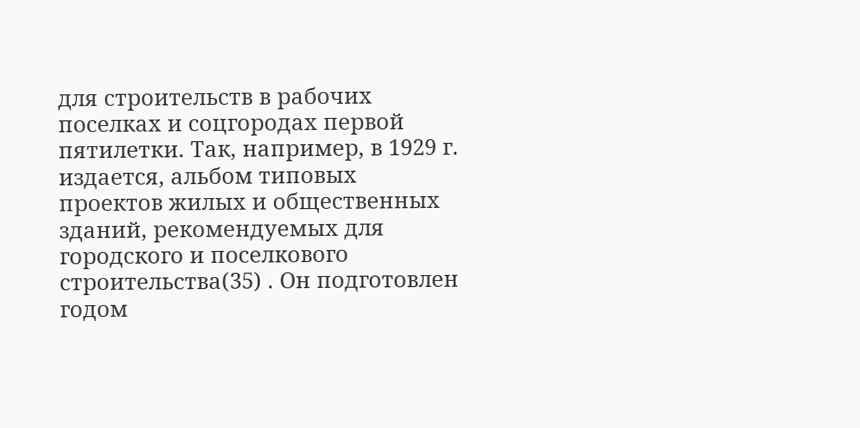для строительств в рабочих поселках и соцгородах первой пятилетки. Так, например, в 1929 г. издается, альбом типовых проектов жилых и общественных зданий, рекомендуемых для городского и поселкового строительства(35) . Он подготовлен годом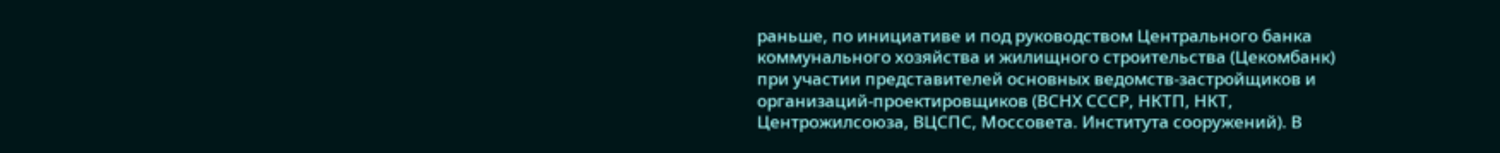раньше, по инициативе и под руководством Центрального банка коммунального хозяйства и жилищного строительства (Цекомбанк) при участии представителей основных ведомств-застройщиков и организаций-проектировщиков (ВСНХ СССР, НКТП, НКТ, Центрожилсоюза, ВЦСПС, Моссовета. Института сооружений). В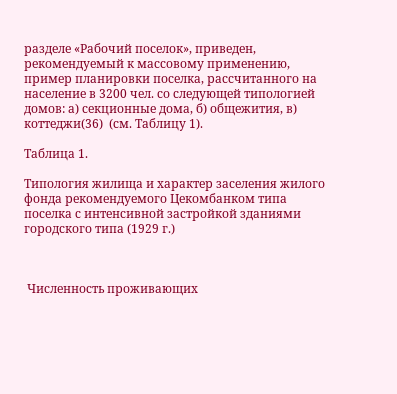разделе «Рабочий поселок», приведен, рекомендуемый к массовому применению, пример планировки поселка, рассчитанного на население в 3200 чел. со следующей типологией домов: а) секционные дома, б) общежития, в) коттеджи(36)  (см. Таблицу 1).

Таблица 1.

Типология жилища и характер заселения жилого фонда рекомендуемого Цекомбанком типа поселка с интенсивной застройкой зданиями городского типа (1929 г.)



 Численность проживающих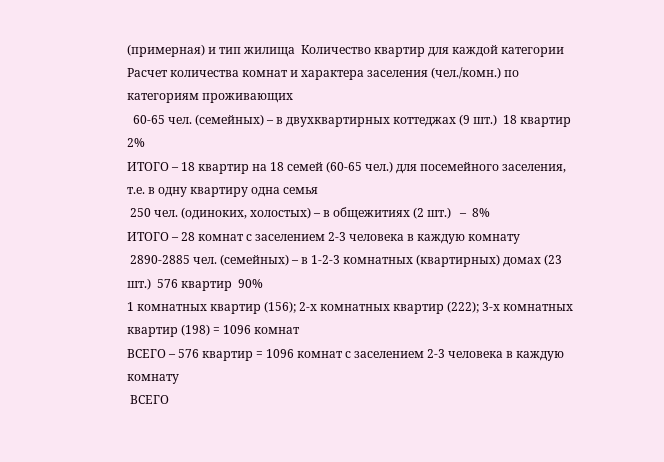(примерная) и тип жилища  Количество квартир для каждой категории Расчет количества комнат и характера заселения (чел./комн.) по категориям проживающих
  60-65 чел. (семейных) – в двухквартирных коттеджах (9 шт.)  18 квартир  2%
ИТОГО – 18 квартир на 18 семей (60-65 чел.) для посемейного заселения, т.е. в одну квартиру одна семья
 250 чел. (одиноких, холостых) – в общежитиях (2 шт.)   –  8%
ИТОГО – 28 комнат с заселением 2-3 человека в каждую комнату
 2890-2885 чел. (семейных) – в 1-2-3 комнатных (квартирных) домах (23 шт.)  576 квартир  90%
1 комнатных квартир (156); 2-х комнатных квартир (222); 3-х комнатных квартир (198) = 1096 комнат
ВСЕГО – 576 квартир = 1096 комнат с заселением 2-3 человека в каждую комнату
 ВСЕГО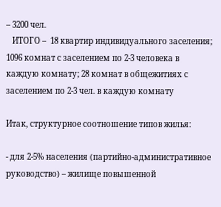– 3200 чел.
   ИТОГО –  18 квартир индивидуального заселения;  1096 комнат с заселением по 2-3 человека в каждую комнату; 28 комнат в общежитиях с заселением по 2-3 чел. в каждую комнату

Итак, структурное соотношение типов жилья:

- для 2-5% населения (партийно-административное руководство) – жилище повышенной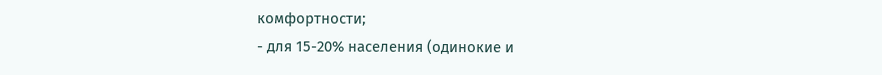комфортности;
- для 15-20% населения (одинокие и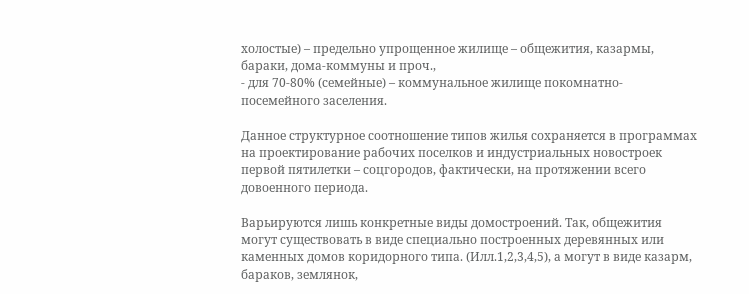холостые) – предельно упрощенное жилище – общежития, казармы, бараки, дома-коммуны и проч.,
- для 70-80% (семейные) – коммунальное жилище покомнатно-посемейного заселения.

Данное структурное соотношение типов жилья сохраняется в программах на проектирование рабочих поселков и индустриальных новостроек первой пятилетки – соцгородов, фактически, на протяжении всего довоенного периода.

Варьируются лишь конкретные виды домостроений. Так, общежития могут существовать в виде специально построенных деревянных или каменных домов коридорного типа. (Илл.1,2,3,4,5), а могут в виде казарм, бараков, землянок,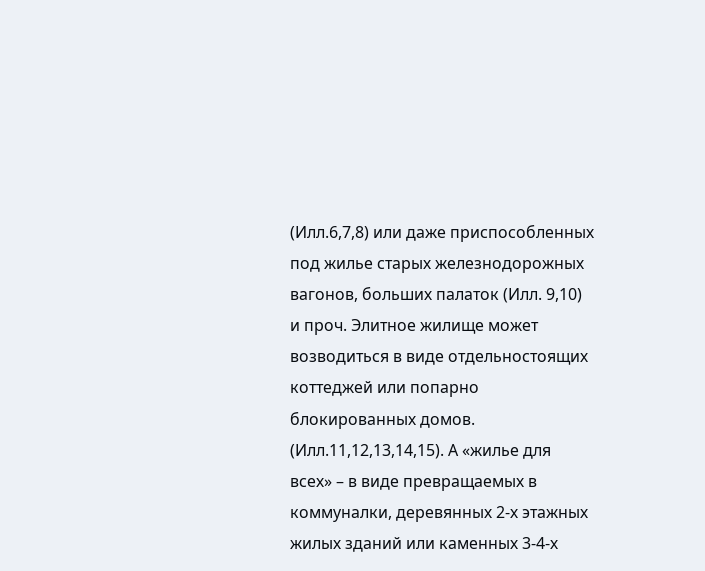(Илл.6,7,8) или даже приспособленных под жилье старых железнодорожных вагонов, больших палаток (Илл. 9,10) и проч. Элитное жилище может возводиться в виде отдельностоящих коттеджей или попарно блокированных домов. (Илл.11,12,13,14,15). А «жилье для всех» – в виде превращаемых в коммуналки, деревянных 2-х этажных жилых зданий или каменных 3-4-х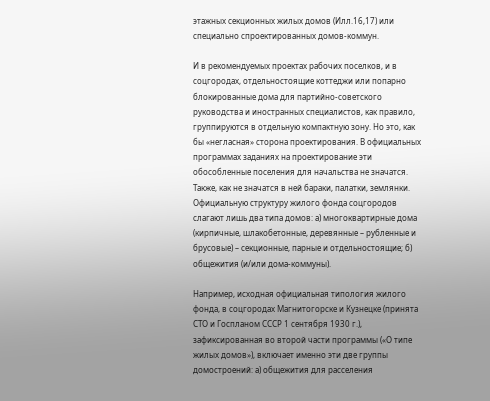этажных секционных жилых домов (Илл.16,17) или специально спроектированных домов-коммун.

И в рекомендуемых проектах рабочих поселков, и в соцгородах, отдельностоящие коттеджи или попарно блокированные дома для партийно-советского руководства и иностранных специалистов, как правило, группируются в отдельную компактную зону. Но это, как бы «негласная» сторона проектирования. В официальных программах заданиях на проектирование эти обособленные поселения для начальства не значатся. Также, как не значатся в ней бараки, палатки, землянки. Официальную структуру жилого фонда соцгородов слагают лишь два типа домов: а) многоквартирные дома (кирпичные, шлакобетонные, деревянные – рубленные и брусовые) – секционные, парные и отдельностоящие; б) общежития (и/или дома-коммуны).

Например, исходная официальная типология жилого фонда, в соцгородах Магнитогорске и Кузнецке (принята СТО и Госпланом СССР 1 сентября 1930 г.), зафиксированная во второй части программы («О типе жилых домов»), включает именно эти две группы домостроений: а) общежития для расселения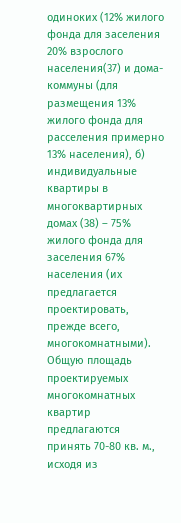одиноких (12% жилого фонда для заселения 20% взрослого населения(37) и дома-коммуны (для размещения 13% жилого фонда для расселения примерно 13% населения), б) индивидуальные квартиры в многоквартирных домах (38) – 75%  жилого фонда для заселения 67% населения (их предлагается проектировать, прежде всего, многокомнатными). Общую площадь проектируемых многокомнатных квартир предлагаются принять 70-80 кв. м., исходя из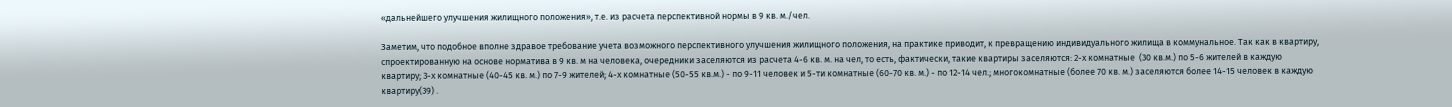«дальнейшего улучшения жилищного положения», т.е. из расчета перспективной нормы в 9 кв. м./чел.

Заметим, что подобное вполне здравое требование учета возможного перспективного улучшения жилищного положения, на практике приводит, к превращению индивидуального жилища в коммунальное. Так как в квартиру, спроектированную на основе норматива в 9 кв. м на человека, очередники заселяются из расчета 4-6 кв. м. на чел, то есть, фактически, такие квартиры заселяются: 2-х комнатные  (30 кв.м.) по 5-6 жителей в каждую квартиру; 3-х комнатные (40-45 кв. м.) по 7-9 жителей; 4-х комнатные (50-55 кв.м.) - по 9-11 человек и 5-ти комнатные (60-70 кв. м.) - по 12-14 чел.; многокомнатные (более 70 кв. м.) заселяются более 14-15 человек в каждую квартиру(39) .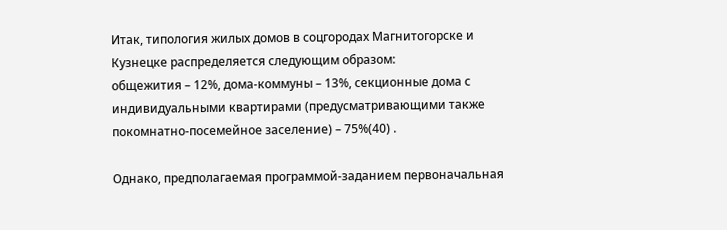Итак, типология жилых домов в соцгородах Магнитогорске и Кузнецке распределяется следующим образом:
общежития – 12%, дома-коммуны – 13%, секционные дома с индивидуальными квартирами (предусматривающими также покомнатно-посемейное заселение) – 75%(40) .

Однако, предполагаемая программой-заданием первоначальная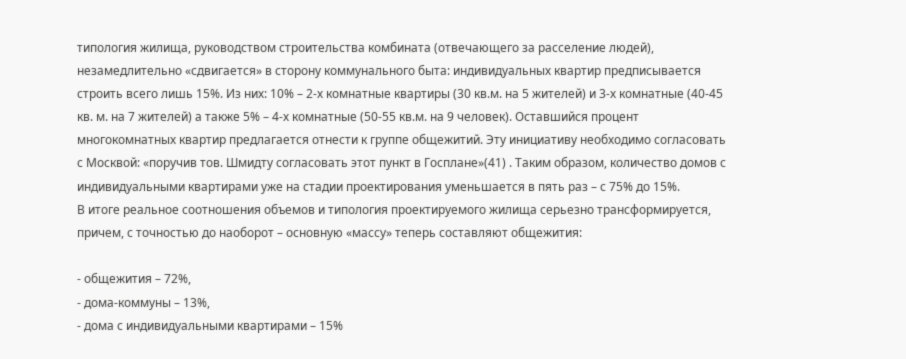типология жилища, руководством строительства комбината (отвечающего за расселение людей), незамедлительно «сдвигается» в сторону коммунального быта: индивидуальных квартир предписывается строить всего лишь 15%. Из них: 10% – 2-х комнатные квартиры (30 кв.м. на 5 жителей) и 3-х комнатные (40-45 кв. м. на 7 жителей) а также 5% – 4-х комнатные (50-55 кв.м. на 9 человек). Оставшийся процент многокомнатных квартир предлагается отнести к группе общежитий. Эту инициативу необходимо согласовать с Москвой: «поручив тов. Шмидту согласовать этот пункт в Госплане»(41) . Таким образом, количество домов с индивидуальными квартирами уже на стадии проектирования уменьшается в пять раз – с 75% до 15%.
В итоге реальное соотношения объемов и типология проектируемого жилища серьезно трансформируется, причем, с точностью до наоборот – основную «массу» теперь составляют общежития:

- общежития – 72%,
- дома-коммуны – 13%,
- дома с индивидуальными квартирами – 15%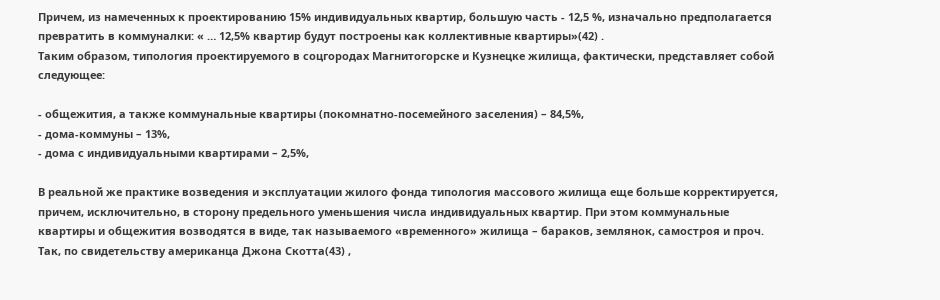Причем, из намеченных к проектированию 15% индивидуальных квартир, большую часть - 12,5 %, изначально предполагается превратить в коммуналки: « … 12,5% квартир будут построены как коллективные квартиры»(42) .
Таким образом, типология проектируемого в соцгородах Магнитогорске и Кузнецке жилища, фактически, представляет собой следующее:

- общежития, а также коммунальные квартиры (покомнатно-посемейного заселения) – 84,5%,
- дома-коммуны – 13%,
- дома с индивидуальными квартирами – 2,5%,

В реальной же практике возведения и эксплуатации жилого фонда типология массового жилища еще больше корректируется, причем, исключительно, в сторону предельного уменьшения числа индивидуальных квартир. При этом коммунальные квартиры и общежития возводятся в виде, так называемого «временного» жилища – бараков, землянок, самостроя и проч. Так, по свидетельству американца Джона Скотта(43) ,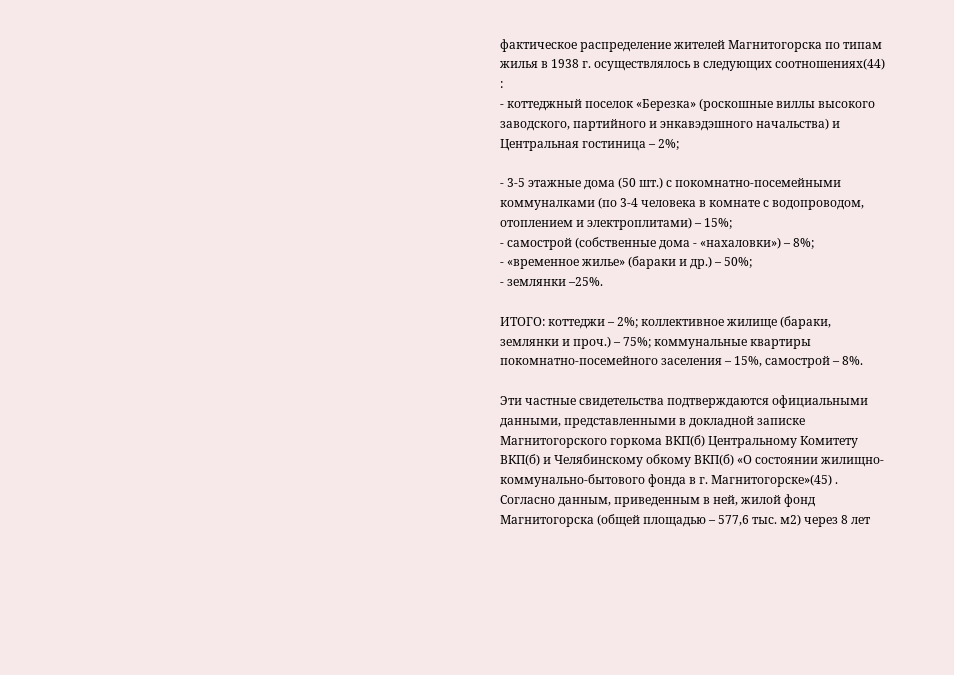фактическое распределение жителей Магнитогорска по типам жилья в 1938 г. осуществлялось в следующих соотношениях(44) :
- коттеджный поселок «Березка» (роскошные виллы высокого заводского, партийного и энкавэдэшного начальства) и Центральная гостиница – 2%;

- 3-5 этажные дома (50 шт.) с покомнатно-посемейными коммуналками (по 3-4 человека в комнате с водопроводом, отоплением и электроплитами) – 15%;
- самострой (собственные дома - «нахаловки») – 8%;
- «временное жилье» (бараки и др.) – 50%;
- землянки –25%.

ИТОГО: коттеджи – 2%; коллективное жилище (бараки, землянки и проч.) – 75%; коммунальные квартиры покомнатно-посемейного заселения – 15%, самострой – 8%.

Эти частные свидетельства подтверждаются официальными данными, представленными в докладной записке Магнитогорского горкома ВКП(б) Центральному Комитету ВКП(б) и Челябинскому обкому ВКП(б) «О состоянии жилищно-коммунально-бытового фонда в г. Магнитогорске»(45) . Согласно данным, приведенным в ней, жилой фонд Магнитогорска (общей площадью – 577,6 тыс. м2) через 8 лет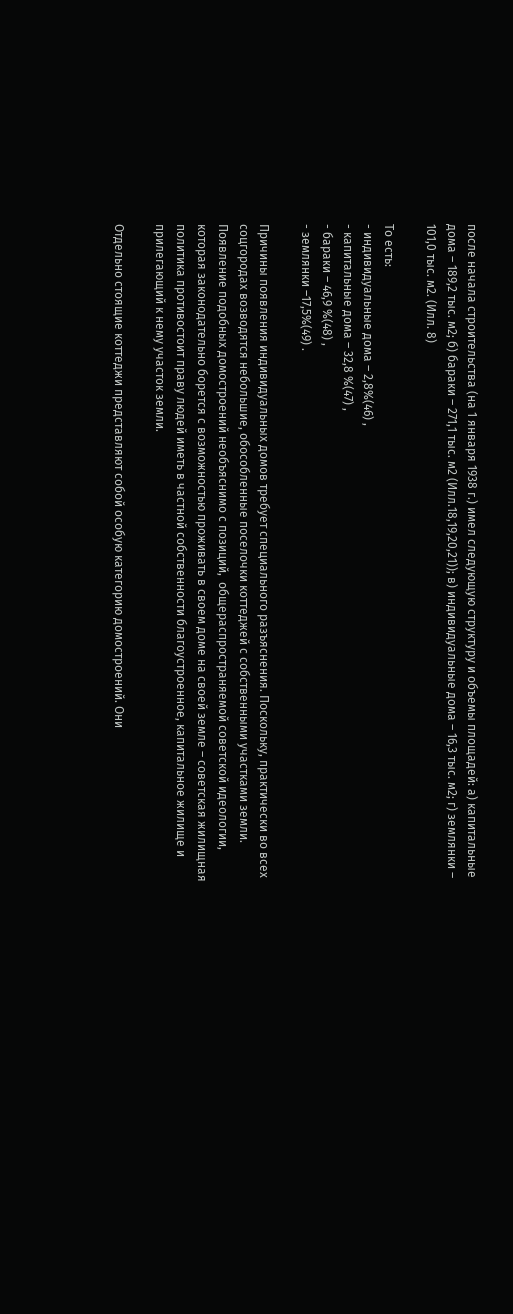после начала строительства (на 1 января 1938 г.) имел следующую структуру и объемы площадей: а) капитальные дома – 189,2 тыс. м2; б) бараки – 271,1 тыс. м2 (Илл.18,19,20,21)); в) индивидуальные дома – 16,3 тыс. м2; г) землянки – 101,0 тыс. м2. (Илл. 8)

То есть:
- индивидуальные дома – 2,8%(46) ,
- капитальные дома – 32,8 %(47) ,
- бараки – 46,9 %(48) ,
- землянки –17,5%(49) .

Причины появления индивидуальных домов требует специального разъяснения. Поскольку, практически во всех соцгородах возводятся небольшие, обособленные поселочки коттеджей с собственными участками земли. Появление подобных домостроений необъяснимо с позиций,  общераспространяемой советской идеологии, которая законодательно борется с возможностью проживать в своем доме на своей земле – советская жилищная политика противостоит праву людей иметь в частной собственности благоустроенное, капитальное жилище и прилегающий к нему участок земли.

Отдельно стоящие коттеджи представляют собой особую категорию домостроений. Они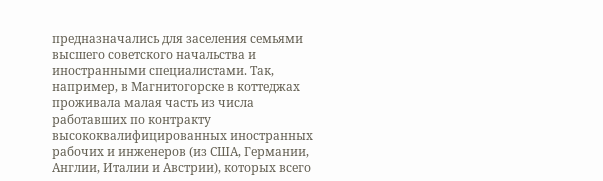предназначались для заселения семьями высшего советского начальства и иностранными специалистами. Так, например, в Магнитогорске в коттеджах проживала малая часть из числа работавших по контракту высококвалифицированных иностранных рабочих и инженеров (из США, Германии, Англии, Италии и Австрии), которых всего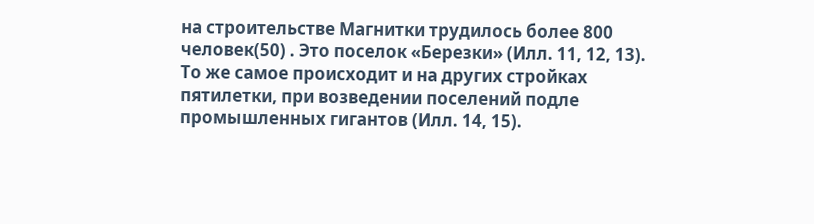на строительстве Магнитки трудилось более 800 человек(50) . Это поселок «Березки» (Илл. 11, 12, 13). То же самое происходит и на других стройках пятилетки, при возведении поселений подле промышленных гигантов (Илл. 14, 15).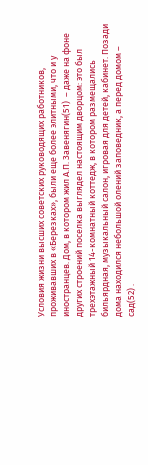Условия жизни высших советских руководящих работников, проживавших в «Березках», были еще более элитными, что и у иностранцев. Дом, в котором жил А.П. Завенягин(51)  – даже на фоне других строений поселка выглядел настоящим дворцом: это был трехэтажный 14-комнатный коттедж, в котором размещались бильярдная, музыкальный салон, игровая для детей, кабинет. Позади дома находился небольшой олений заповедник, а перед домом – сад(52) .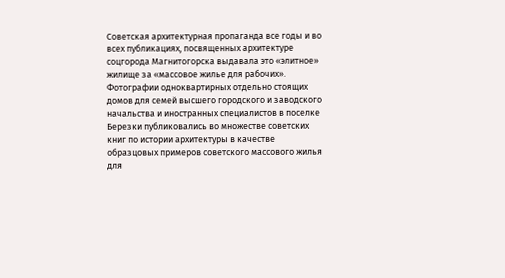Советская архитектурная пропаганда все годы и во всех публикациях, посвященных архитектуре соцгорода Магнитогорска выдавала это «элитное» жилище за «массовое жилье для рабочих». Фотографии одноквартирных отдельно стоящих домов для семей высшего городского и заводского начальства и иностранных специалистов в поселке Березки публиковались во множестве советских книг по истории архитектуры в качестве образцовых примеров советского массового жилья для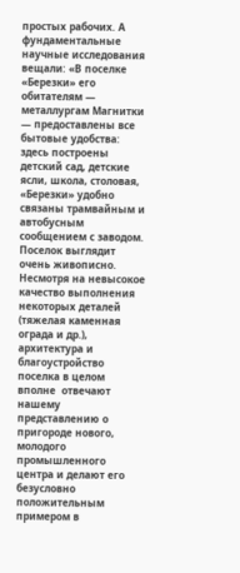простых рабочих. А фундаментальные научные исследования вещали: «В поселке «Березки» его обитателям — металлургам Магнитки — предоставлены все бытовые удобства: здесь построены детский сад, детские ясли, школа, столовая, «Березки» удобно связаны трамвайным и автобусным сообщением с заводом. Поселок выглядит очень живописно. Несмотря на невысокое качество выполнения некоторых деталей (тяжелая каменная ограда и др.), архитектура и благоустройство поселка в целом вполне  отвечают нашему представлению о пригороде нового, молодого промышленного центра и делают его безусловно положительным примером в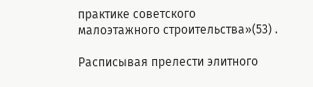практике советского малоэтажного строительства»(53) .

Расписывая прелести элитного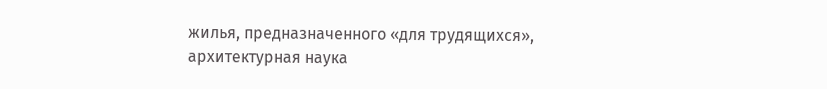жилья, предназначенного «для трудящихся», архитектурная наука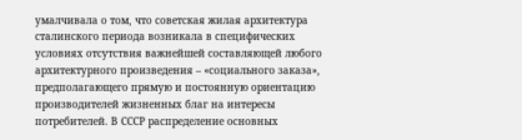умалчивала о том, что советская жилая архитектура сталинского периода возникала в специфических условиях отсутствия важнейшей составляющей любого архитектурного произведения – «социального заказа», предполагающего прямую и постоянную ориентацию производителей жизненных благ на интересы потребителей. В СССР распределение основных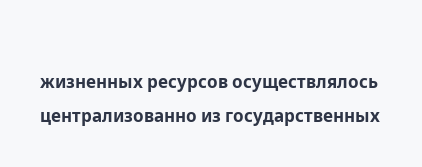жизненных ресурсов осуществлялось централизованно из государственных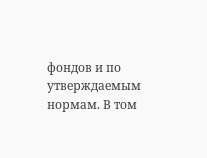фондов и по утверждаемым нормам. В том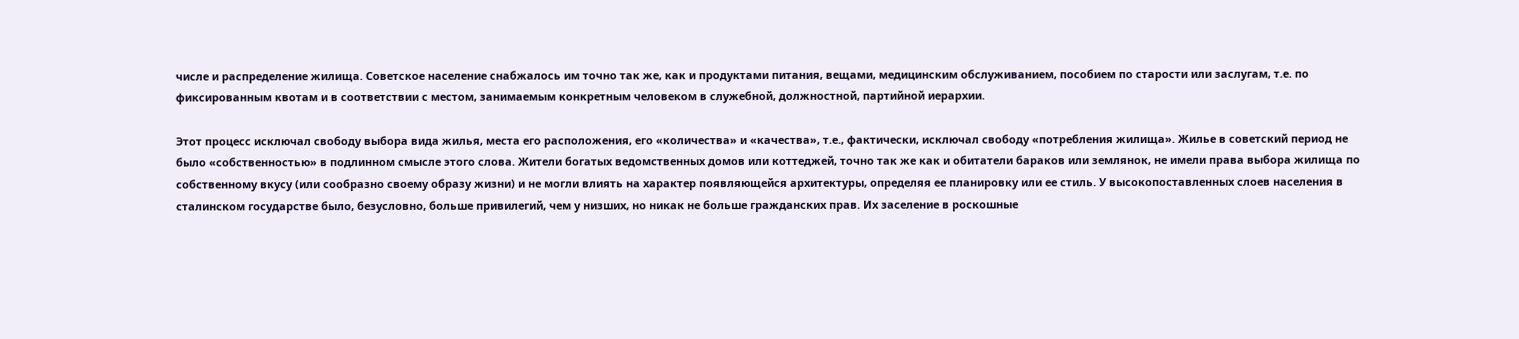числе и распределение жилища. Советское население снабжалось им точно так же, как и продуктами питания, вещами, медицинским обслуживанием, пособием по старости или заслугам, т.е. по фиксированным квотам и в соответствии с местом, занимаемым конкретным человеком в служебной, должностной, партийной иерархии.

Этот процесс исключал свободу выбора вида жилья, места его расположения, его «количества» и «качества», т.е., фактически, исключал свободу «потребления жилища». Жилье в советский период не было «собственностью» в подлинном смысле этого слова. Жители богатых ведомственных домов или коттеджей, точно так же как и обитатели бараков или землянок, не имели права выбора жилища по собственному вкусу (или сообразно своему образу жизни) и не могли влиять на характер появляющейся архитектуры, определяя ее планировку или ее стиль. У высокопоставленных слоев населения в сталинском государстве было, безусловно, больше привилегий, чем у низших, но никак не больше гражданских прав. Их заселение в роскошные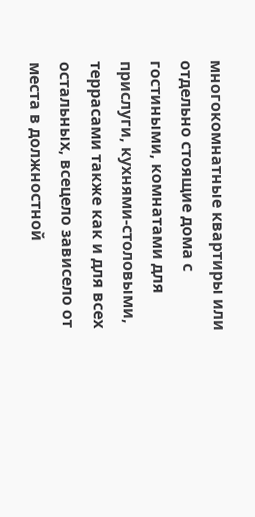многокомнатные квартиры или отдельно стоящие дома с гостиными, комнатами для прислуги, кухнями-столовыми, террасами также как и для всех остальных, всецело зависело от места в должностной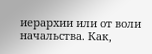иерархии или от воли начальства. Как,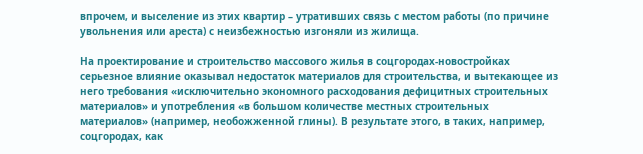впрочем, и выселение из этих квартир – утративших связь с местом работы (по причине увольнения или ареста) с неизбежностью изгоняли из жилища.

На проектирование и строительство массового жилья в соцгородах-новостройках серьезное влияние оказывал недостаток материалов для строительства, и вытекающее из него требования «исключительно экономного расходования дефицитных строительных материалов» и употребления «в большом количестве местных строительных материалов» (например, необожженной глины). В результате этого, в таких, например, соцгородах, как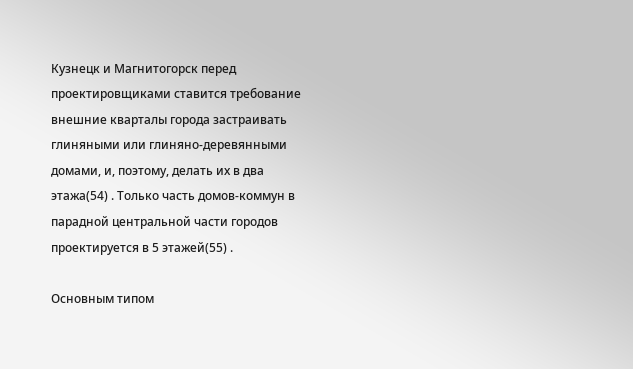Кузнецк и Магнитогорск перед проектировщиками ставится требование внешние кварталы города застраивать глиняными или глиняно-деревянными домами, и, поэтому, делать их в два этажа(54) . Только часть домов-коммун в парадной центральной части городов проектируется в 5 этажей(55) .

Основным типом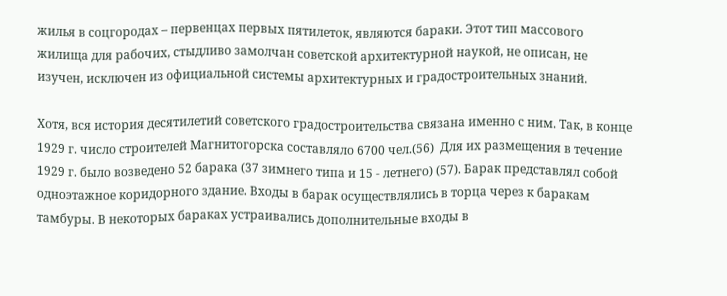жилья в соцгородах – первенцах первых пятилеток, являются бараки. Этот тип массового жилища для рабочих, стыдливо замолчан советской архитектурной наукой, не описан, не изучен, исключен из официальной системы архитектурных и градостроительных знаний.

Хотя, вся история десятилетий советского градостроительства связана именно с ним. Так, в конце 1929 г. число строителей Магнитогорска составляло 6700 чел.(56)  Для их размещения в течение 1929 г. было возведено 52 барака (37 зимнего типа и 15 - летнего) (57). Барак представлял собой одноэтажное коридорного здание. Входы в барак осуществлялись в торца через к баракам тамбуры. В некоторых бараках устраивались дополнительные входы в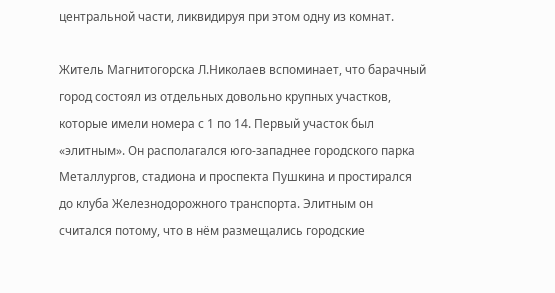центральной части, ликвидируя при этом одну из комнат.

Житель Магнитогорска Л.Николаев вспоминает, что барачный город состоял из отдельных довольно крупных участков, которые имели номера с 1 по 14. Первый участок был «элитным». Он располагался юго-западнее городского парка Металлургов, стадиона и проспекта Пушкина и простирался до клуба Железнодорожного транспорта. Элитным он считался потому, что в нём размещались городские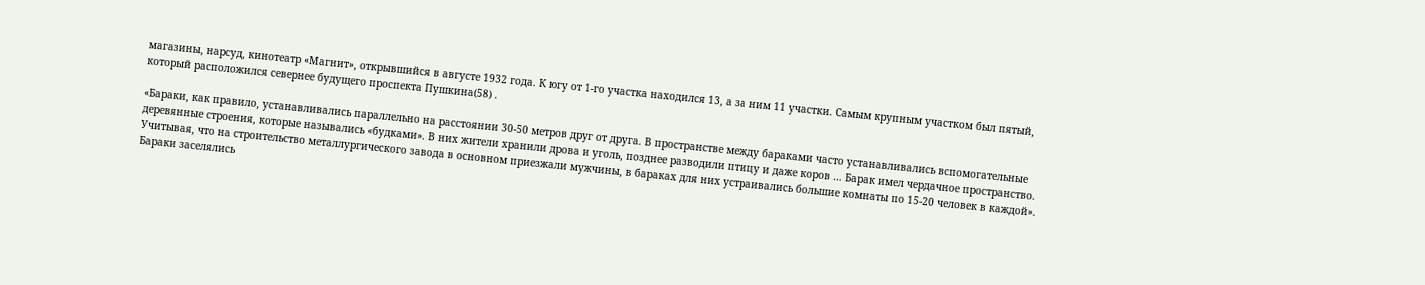магазины, нарсуд, кинотеатр «Магнит», открывшийся в августе 1932 года. К югу от 1-го участка находился 13, а за ним 11 участки. Самым крупным участком был пятый, который расположился севернее будущего проспекта Пушкина(58) .

«Бараки, как правило, устанавливались параллельно на расстоянии 30-50 метров друг от друга. В пространстве между бараками часто устанавливались вспомогательные деревянные строения, которые назывались «будками». В них жители хранили дрова и уголь, позднее разводили птицу и даже коров … Барак имел чердачное пространство. Учитывая, что на строительство металлургического завода в основном приезжали мужчины, в бараках для них устраивались большие комнаты по 15-20 человек в каждой». Бараки заселялись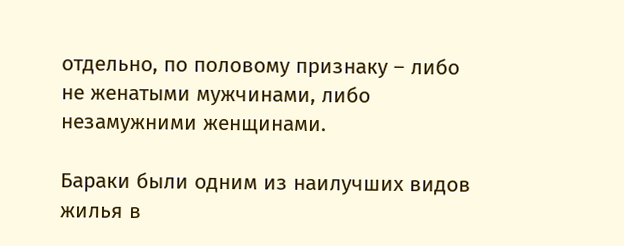отдельно, по половому признаку – либо не женатыми мужчинами, либо незамужними женщинами.

Бараки были одним из наилучших видов жилья в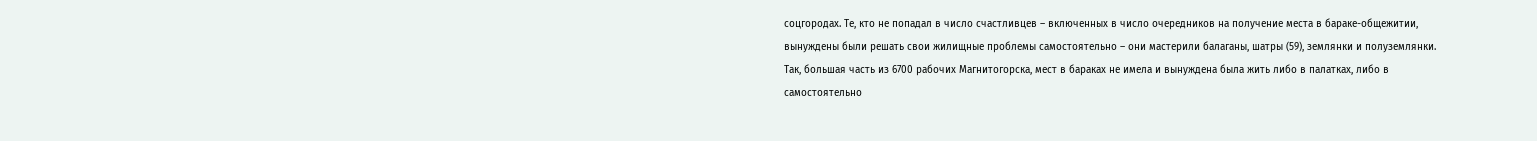соцгородах. Те, кто не попадал в число счастливцев – включенных в число очередников на получение места в бараке-общежитии, вынуждены были решать свои жилищные проблемы самостоятельно – они мастерили балаганы, шатры (59), землянки и полуземлянки. Так, большая часть из 6700 рабочих Магнитогорска, мест в бараках не имела и вынуждена была жить либо в палатках, либо в самостоятельно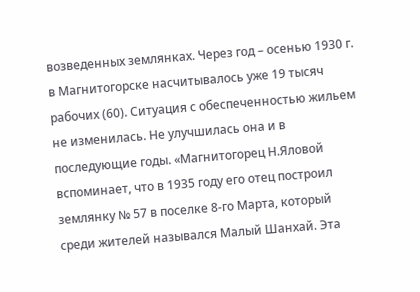возведенных землянках. Через год – осенью 1930 г. в Магнитогорске насчитывалось уже 19 тысяч рабочих (60). Ситуация с обеспеченностью жильем не изменилась. Не улучшилась она и в последующие годы. «Магнитогорец Н.Яловой вспоминает, что в 1935 году его отец построил землянку № 57 в поселке 8-го Марта, который среди жителей назывался Малый Шанхай. Эта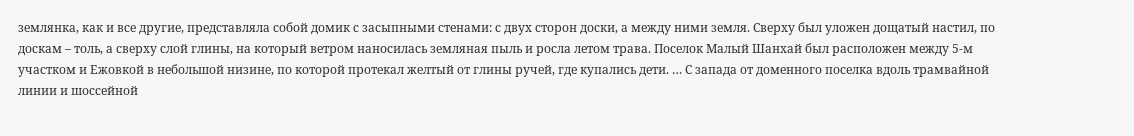землянка, как и все другие, представляла собой домик с засыпными стенами: с двух сторон доски, а между ними земля. Сверху был уложен дощатый настил, по доскам – толь, а сверху слой глины, на который ветром наносилась земляная пыль и росла летом трава. Поселок Малый Шанхай был расположен между 5-м участком и Ежовкой в небольшой низине, по которой протекал желтый от глины ручей, где купались дети. … С запада от доменного поселка вдоль трамвайной линии и шоссейной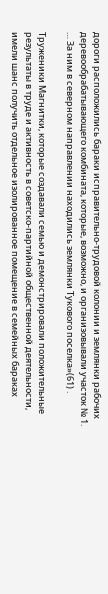дороги расположились бараки исправительно-трудовой колонии и землянки рабочих деревообрабатывающего комбината, которые, возможно, и организовывали участок № 1. … За ним в северном направлении находились землянки Тукового поселка»(61) .

Труженики Магнитки, которые создавали семью и демонстрировали положительные результаты в труде и активность в советско-партийной общественной деятельности, имели шанс получить отдельное изолированное помещение в семейных бараках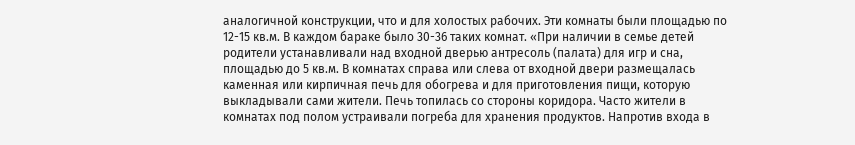аналогичной конструкции, что и для холостых рабочих. Эти комнаты были площадью по 12-15 кв.м. В каждом бараке было 30-36 таких комнат. «При наличии в семье детей родители устанавливали над входной дверью антресоль (палата) для игр и сна, площадью до 5 кв.м. В комнатах справа или слева от входной двери размещалась каменная или кирпичная печь для обогрева и для приготовления пищи, которую выкладывали сами жители. Печь топилась со стороны коридора. Часто жители в комнатах под полом устраивали погреба для хранения продуктов. Напротив входа в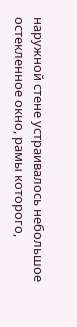наружной стене устраивалось небольшое остекленное окно, рамы которого,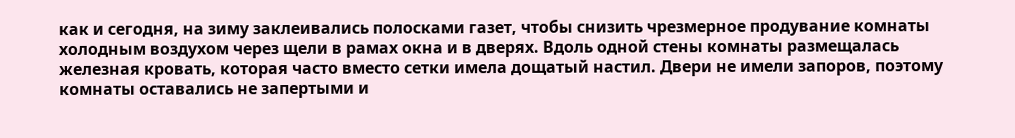как и сегодня, на зиму заклеивались полосками газет, чтобы снизить чрезмерное продувание комнаты холодным воздухом через щели в рамах окна и в дверях. Вдоль одной стены комнаты размещалась железная кровать, которая часто вместо сетки имела дощатый настил. Двери не имели запоров, поэтому комнаты оставались не запертыми и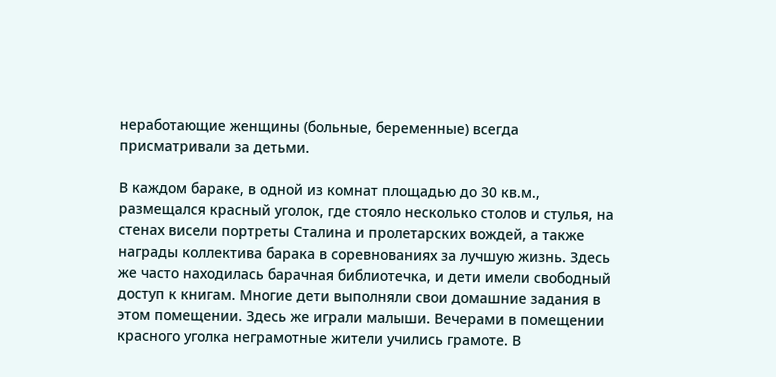неработающие женщины (больные, беременные) всегда присматривали за детьми.

В каждом бараке, в одной из комнат площадью до 30 кв.м., размещался красный уголок, где стояло несколько столов и стулья, на стенах висели портреты Сталина и пролетарских вождей, а также награды коллектива барака в соревнованиях за лучшую жизнь. Здесь же часто находилась барачная библиотечка, и дети имели свободный доступ к книгам. Многие дети выполняли свои домашние задания в этом помещении. Здесь же играли малыши. Вечерами в помещении красного уголка неграмотные жители учились грамоте. В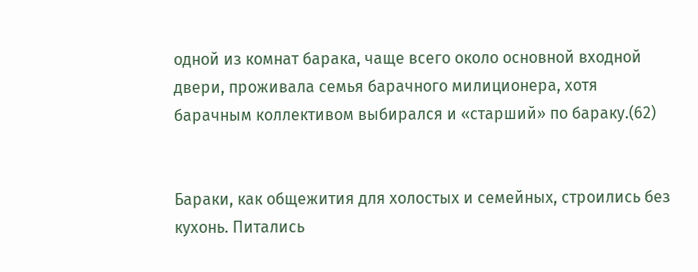одной из комнат барака, чаще всего около основной входной двери, проживала семья барачного милиционера, хотя барачным коллективом выбирался и «старший» по бараку.(62)


Бараки, как общежития для холостых и семейных, строились без кухонь. Питались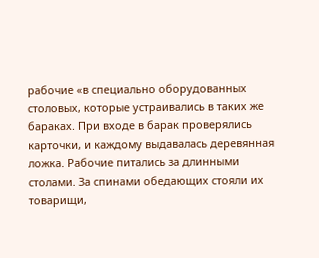рабочие «в специально оборудованных столовых, которые устраивались в таких же бараках. При входе в барак проверялись карточки, и каждому выдавалась деревянная ложка. Рабочие питались за длинными столами. За спинами обедающих стояли их товарищи,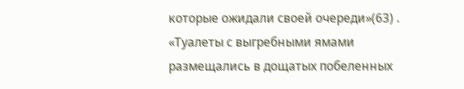которые ожидали своей очереди»(63) . «Туалеты с выгребными ямами размещались в дощатых побеленных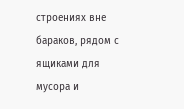строениях вне бараков, рядом с ящиками для мусора и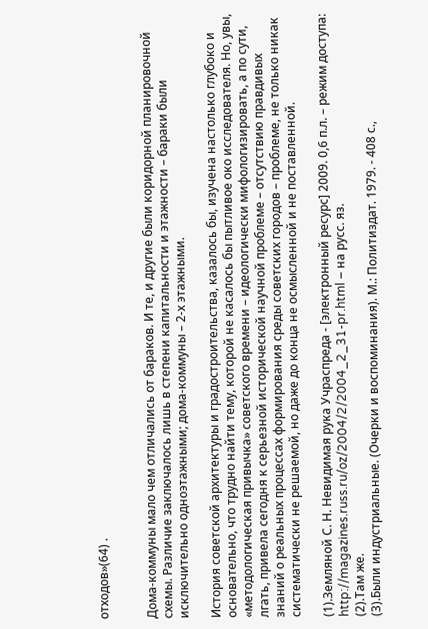отходов»(64) .


Дома-коммуны мало чем отличались от бараков. И те, и другие были коридорной планировочной схемы. Различие заключалось лишь в степени капитальности и этажности – бараки были исключительно одноэтажными; дома-коммуны – 2-х этажными.

История советской архитектуры и градостроительства, казалось бы, изучена настолько глубоко и основательно, что трудно найти тему, которой не касалось бы пытливое око исследователя. Но, увы, «методологическая привычка» советского времени – идеологически мифологизировать, а по сути, лгать, привела сегодня к серьезной исторической научной проблеме – отсутствию правдивых знаний о реальных процессах формирования среды советских городов – проблеме, не только никак систематически не решаемой, но даже до конца не осмысленной и не поставленной.

(1).Земляной С. Н. Невидимая рука Учраспреда - [электронный ресурс] 2009. 0,6 п.л. – режим доступа: http://magazines.russ.ru/oz/2004/2/2004_2_31-pr.html – на русс. яз.
(2).Там же.
(3).Были индустриальные. (Очерки и воспоминания). М.: Политиздат. 1979. - 408 с.,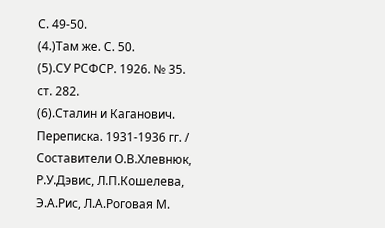С. 49-50.
(4.)Там же. С. 50.
(5).СУ РСФСР. 1926. № 35. ст. 282.
(6).Сталин и Каганович. Переписка. 1931-1936 гг. / Составители О.В.Хлевнюк, Р.У.Дэвис, Л.П.Кошелева, Э.А.Рис, Л.А.Роговая М.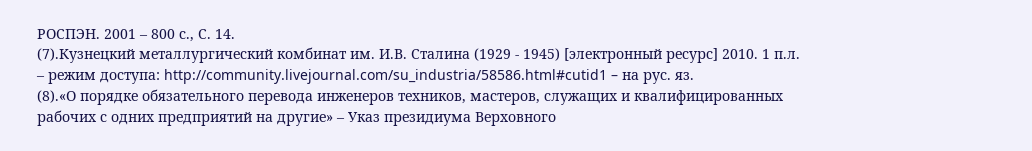РОСПЭН. 2001 – 800 с., С. 14.
(7).Кузнецкий металлургический комбинат им. И.В. Сталина (1929 - 1945) [электронный ресурс] 2010. 1 п.л. – режим доступа: http://community.livejournal.com/su_industria/58586.html#cutid1 – на рус. яз.
(8).«О порядке обязательного перевода инженеров техников, мастеров, служащих и квалифицированных рабочих с одних предприятий на другие» – Указ президиума Верховного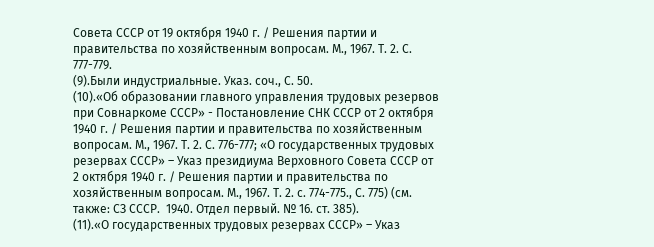Совета СССР от 19 октября 1940 г. / Решения партии и правительства по хозяйственным вопросам. М., 1967. Т. 2. С. 777-779.
(9).Были индустриальные. Указ. соч., С. 50.
(10).«Об образовании главного управления трудовых резервов при Совнаркоме СССР» - Постановление СНК СССР от 2 октября 1940 г. / Решения партии и правительства по хозяйственным вопросам. М., 1967. Т. 2. С. 776-777; «О государственных трудовых резервах СССР» – Указ президиума Верховного Совета СССР от 2 октября 1940 г. / Решения партии и правительства по хозяйственным вопросам. М., 1967. Т. 2. с. 774-775., С. 775) (см. также: СЗ СССР.  1940. Отдел первый. № 16. ст. 385).
(11).«О государственных трудовых резервах СССР» – Указ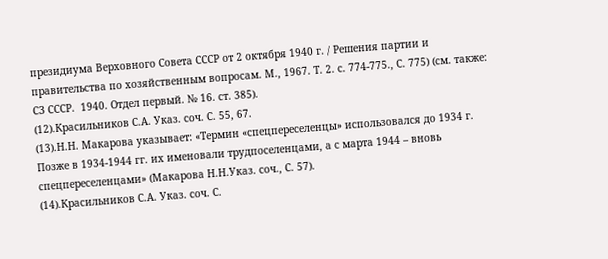президиума Верховного Совета СССР от 2 октября 1940 г. / Решения партии и правительства по хозяйственным вопросам. М., 1967. Т. 2. с. 774-775., С. 775) (см. также: СЗ СССР.  1940. Отдел первый. № 16. ст. 385).
(12).Красильников С.А. Указ. соч. С. 55, 67.
(13).Н.Н. Макарова указывает: «Термин «спецпереселенцы» использовался до 1934 г. Позже в 1934-1944 гг. их именовали трудпоселенцами, а с марта 1944 – вновь спецпереселенцами» (Макарова Н.Н.Указ. соч., С. 57).
(14).Красильников С.А. Указ. соч. С.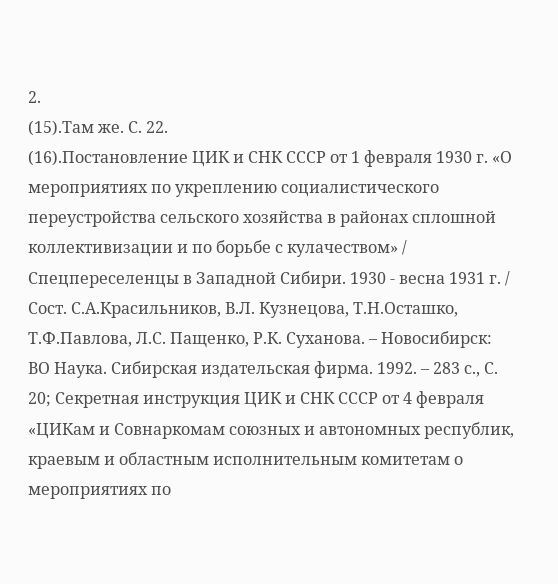2.
(15).Там же. С. 22.
(16).Постановление ЦИК и СНК СССР от 1 февраля 1930 г. «О мероприятиях по укреплению социалистического переустройства сельского хозяйства в районах сплошной коллективизации и по борьбе с кулачеством» / Спецпереселенцы в Западной Сибири. 1930 - весна 1931 г. / Сост. С.А.Красильников, В.Л. Кузнецова, Т.Н.Осташко, Т.Ф.Павлова, Л.С. Пащенко, Р.К. Суханова. – Новосибирск: ВО Наука. Сибирская издательская фирма. 1992. – 283 с., С. 20; Секретная инструкция ЦИК и СНК СССР от 4 февраля «ЦИКам и Совнаркомам союзных и автономных республик, краевым и областным исполнительным комитетам о мероприятиях по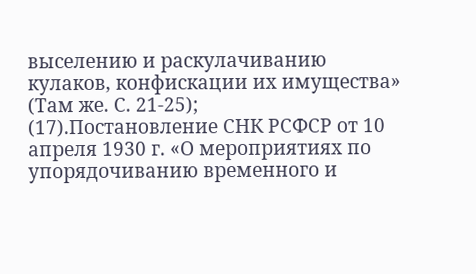выселению и раскулачиванию кулаков, конфискации их имущества» (Там же. С. 21-25);
(17).Постановление СНК РСФСР от 10 апреля 1930 г. «О мероприятиях по упорядочиванию временного и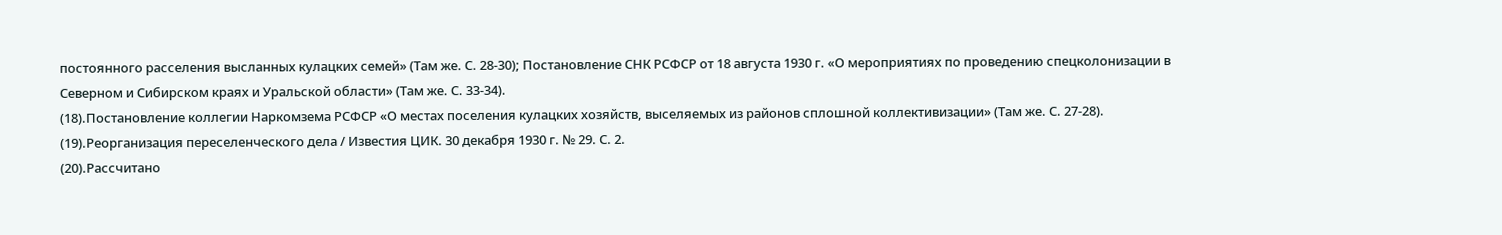постоянного расселения высланных кулацких семей» (Там же. С. 28-30); Постановление СНК РСФСР от 18 августа 1930 г. «О мероприятиях по проведению спецколонизации в Северном и Сибирском краях и Уральской области» (Там же. С. 33-34).
(18).Постановление коллегии Наркомзема РСФСР «О местах поселения кулацких хозяйств, выселяемых из районов сплошной коллективизации» (Там же. С. 27-28).
(19).Реорганизация переселенческого дела / Известия ЦИК. 30 декабря 1930 г. № 29. С. 2.
(20).Рассчитано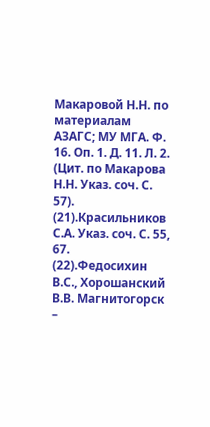Макаровой Н.Н. по материалам АЗАГС; МУ МГА. Ф. 16. Оп. 1. Д. 11. Л. 2. (Цит. по Макарова Н.Н. Указ. соч. С. 57).
(21).Красильников С.А. Указ. соч. С. 55, 67.
(22).Федосихин В.С., Хорошанский В.В. Магнитогорск –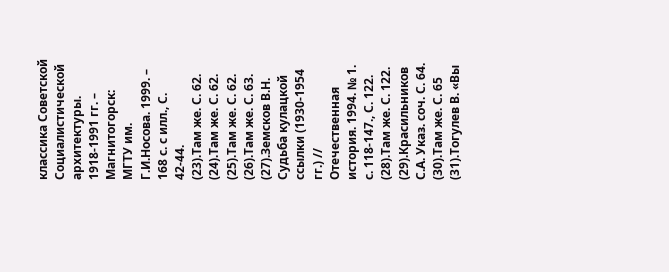классика Советской Социалистической архитектуры. 1918-1991 гг. – Магнитогорск: МГТУ им. Г.И.Носова. 1999. – 168 с. с илл., С. 42-44.
(23).Там же. С. 62.
(24).Там же. С. 62.
(25).Там же. С. 62.
(26).Там же. С. 63.
(27).Земсков В.Н. Судьба кулацкой ссылки (1930-1954 гг.) // Отечественная история. 1994. № 1. с. 118-147., С. 122.
(28).Там же. С. 122.
(29).Красильников С.А. Указ. соч. С. 64.
(30).Там же. С. 65
(31).Тогулев В. «Вы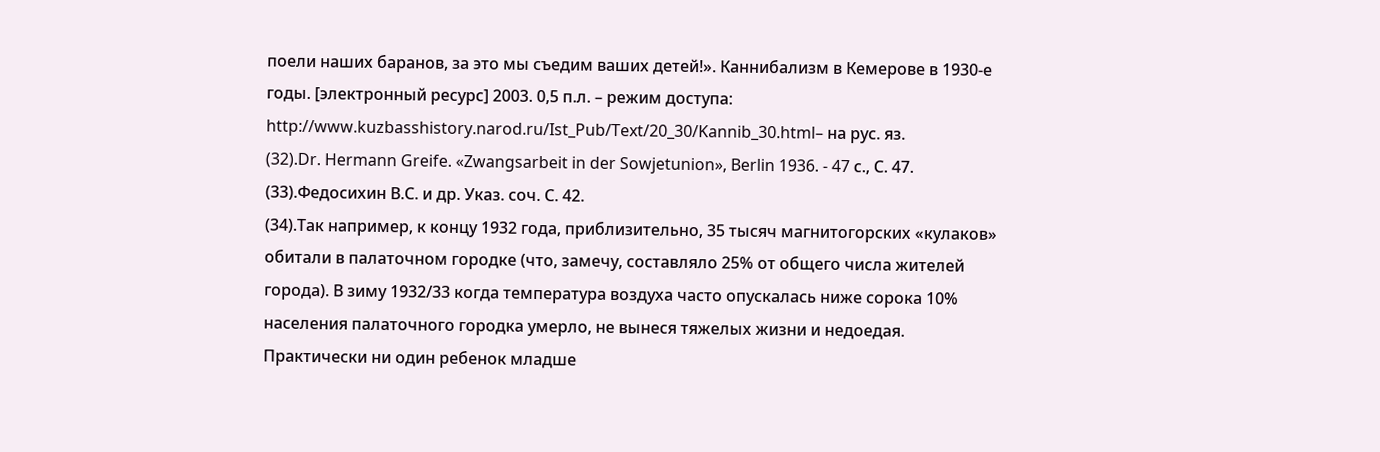поели наших баранов, за это мы съедим ваших детей!». Каннибализм в Кемерове в 1930-е годы. [электронный ресурс] 2003. 0,5 п.л. – режим доступа: http://www.kuzbasshistory.narod.ru/Ist_Pub/Text/20_30/Kannib_30.html– на рус. яз.
(32).Dr. Hermann Greife. «Zwangsarbeit in der Sowjetunion», Berlin 1936. - 47 с., С. 47.
(33).Федосихин В.С. и др. Указ. соч. С. 42.
(34).Так например, к концу 1932 года, приблизительно, 35 тысяч магнитогорских «кулаков» обитали в палаточном городке (что, замечу, составляло 25% от общего числа жителей города). В зиму 1932/33 когда температура воздуха часто опускалась ниже сорока 10% населения палаточного городка умерло, не вынеся тяжелых жизни и недоедая. Практически ни один ребенок младше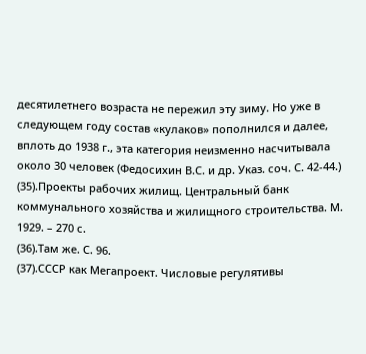десятилетнего возраста не пережил эту зиму. Но уже в следующем году состав «кулаков» пополнился и далее, вплоть до 1938 г., эта категория неизменно насчитывала около 30 человек (Федосихин В.С. и др. Указ. соч. С. 42-44.)
(35).Проекты рабочих жилищ. Центральный банк коммунального хозяйства и жилищного строительства. М. 1929. – 270 с.
(36).Там же. С. 96.
(37).СССР как Мегапроект. Числовые регулятивы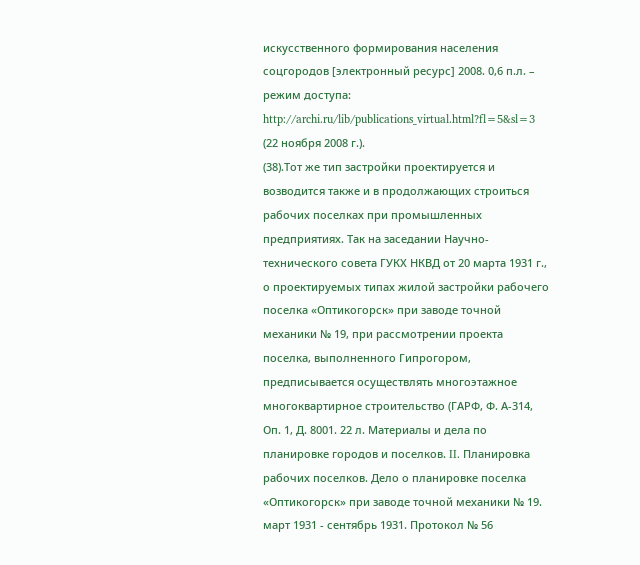искусственного формирования населения соцгородов [электронный ресурс] 2008. 0,6 п.л. – режим доступа:  http://archi.ru/lib/publications_virtual.html?fl=5&sl=3 (22 ноября 2008 г.).
(38).Тот же тип застройки проектируется и возводится также и в продолжающих строиться рабочих поселках при промышленных предприятиях. Так на заседании Научно-технического совета ГУКХ НКВД от 20 марта 1931 г., о проектируемых типах жилой застройки рабочего поселка «Оптикогорск» при заводе точной механики № 19, при рассмотрении проекта поселка, выполненного Гипрогором, предписывается осуществлять многоэтажное многоквартирное строительство (ГАРФ, Ф. А-314, Оп. 1, Д. 8001. 22 л. Материалы и дела по планировке городов и поселков. II. Планировка рабочих поселков. Дело о планировке поселка «Оптикогорск» при заводе точной механики № 19. март 1931 - сентябрь 1931. Протокол № 56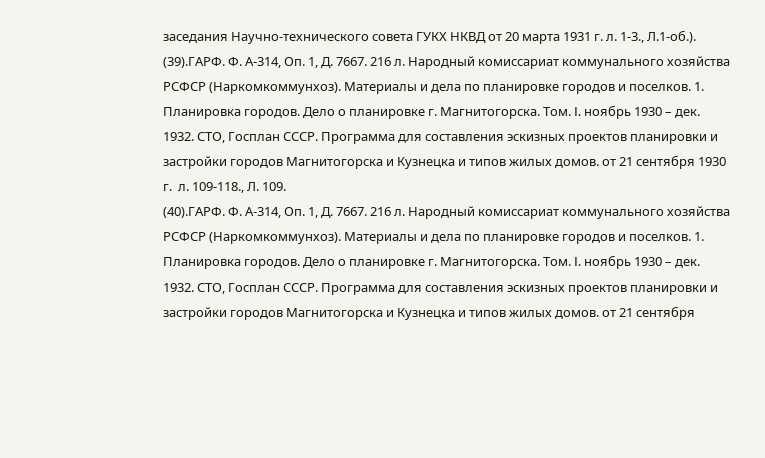заседания Научно-технического совета ГУКХ НКВД от 20 марта 1931 г. л. 1-3., Л.1-об.).
(39).ГАРФ. Ф. А-314, Оп. 1, Д. 7667. 216 л. Народный комиссариат коммунального хозяйства РСФСР (Наркомкоммунхоз). Материалы и дела по планировке городов и поселков. 1. Планировка городов. Дело о планировке г. Магнитогорска. Том. I. ноябрь 1930 – дек. 1932. СТО, Госплан СССР. Программа для составления эскизных проектов планировки и застройки городов Магнитогорска и Кузнецка и типов жилых домов. от 21 сентября 1930 г.  л. 109-118., Л. 109.
(40).ГАРФ. Ф. А-314, Оп. 1, Д. 7667. 216 л. Народный комиссариат коммунального хозяйства РСФСР (Наркомкоммунхоз). Материалы и дела по планировке городов и поселков. 1. Планировка городов. Дело о планировке г. Магнитогорска. Том. I. ноябрь 1930 – дек. 1932. СТО, Госплан СССР. Программа для составления эскизных проектов планировки и застройки городов Магнитогорска и Кузнецка и типов жилых домов. от 21 сентября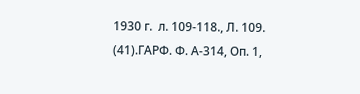1930 г.  л. 109-118., Л. 109.
(41).ГАРФ. Ф. А-314, Оп. 1,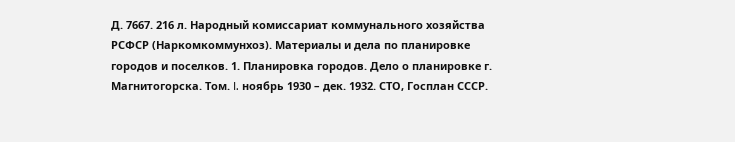Д. 7667. 216 л. Народный комиссариат коммунального хозяйства РСФСР (Наркомкоммунхоз). Материалы и дела по планировке городов и поселков. 1. Планировка городов. Дело о планировке г. Магнитогорска. Том. I. ноябрь 1930 – дек. 1932. СТО, Госплан СССР.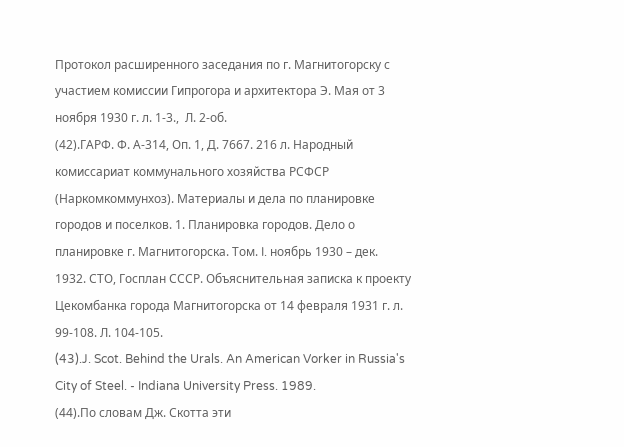Протокол расширенного заседания по г. Магнитогорску с участием комиссии Гипрогора и архитектора Э. Мая от 3 ноября 1930 г. л. 1-3.,  Л. 2-об.
(42).ГАРФ. Ф. А-314, Оп. 1, Д. 7667. 216 л. Народный комиссариат коммунального хозяйства РСФСР (Наркомкоммунхоз). Материалы и дела по планировке городов и поселков. 1. Планировка городов. Дело о планировке г. Магнитогорска. Том. I. ноябрь 1930 – дек. 1932. СТО, Госплан СССР. Объяснительная записка к проекту Цекомбанка города Магнитогорска от 14 февраля 1931 г. л. 99-108. Л. 104-105.
(43).J. Scot. Behind the Urals. An American Vorker in Russia's City of Steel. - Indiana University Press. 1989.
(44).По словам Дж. Скотта эти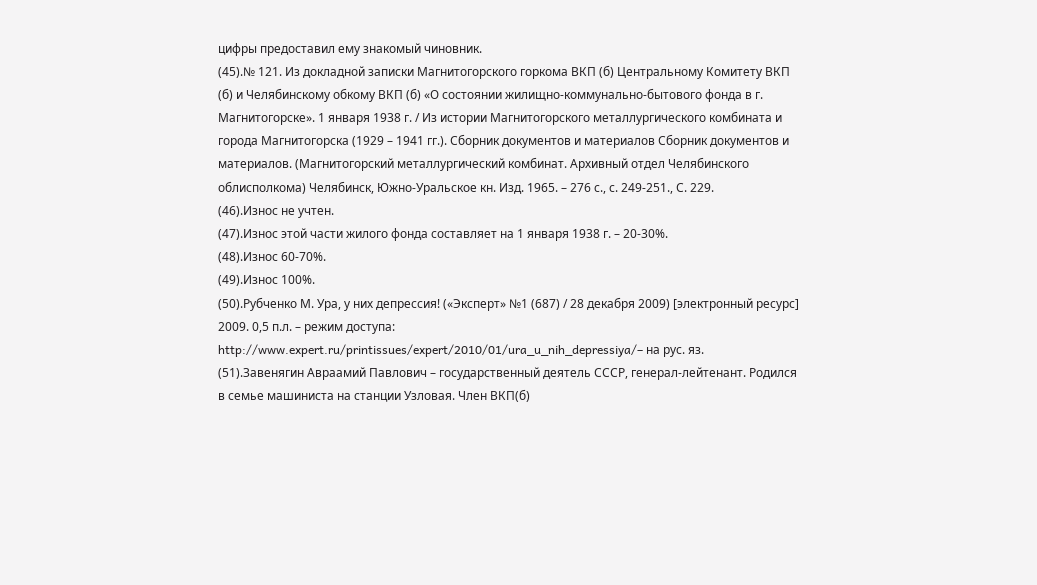цифры предоставил ему знакомый чиновник.
(45).№ 121. Из докладной записки Магнитогорского горкома ВКП (б) Центральному Комитету ВКП (б) и Челябинскому обкому ВКП (б) «О состоянии жилищно-коммунально-бытового фонда в г. Магнитогорске». 1 января 1938 г. / Из истории Магнитогорского металлургического комбината и города Магнитогорска (1929 – 1941 гг.). Сборник документов и материалов Сборник документов и материалов. (Магнитогорский металлургический комбинат. Архивный отдел Челябинского облисполкома) Челябинск, Южно-Уральское кн. Изд. 1965. – 276 с., с. 249-251., С. 229.
(46).Износ не учтен.
(47).Износ этой части жилого фонда составляет на 1 января 1938 г. – 20-30%.
(48).Износ 60-70%.
(49).Износ 100%.
(50).Рубченко М. Ура, у них депрессия! («Эксперт» №1 (687) / 28 декабря 2009) [электронный ресурс] 2009. 0,5 п.л. – режим доступа: http://www.expert.ru/printissues/expert/2010/01/ura_u_nih_depressiya/– на рус. яз.
(51).Завенягин Авраамий Павлович – государственный деятель СССР, генерал-лейтенант. Родился в семье машиниста на станции Узловая. Член ВКП(б)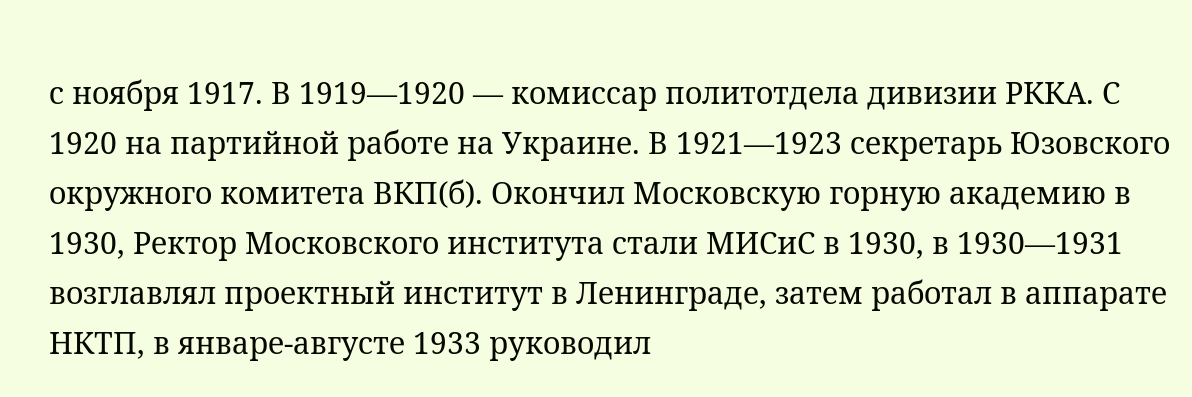с ноября 1917. В 1919—1920 — комиссар политотдела дивизии РККА. С 1920 на партийной работе на Украине. В 1921—1923 секретарь Юзовского окружного комитета ВКП(б). Окончил Московскую горную академию в 1930, Ректор Московского института стали МИСиС в 1930, в 1930—1931 возглавлял проектный институт в Ленинграде, затем работал в аппарате НКТП, в январе-августе 1933 руководил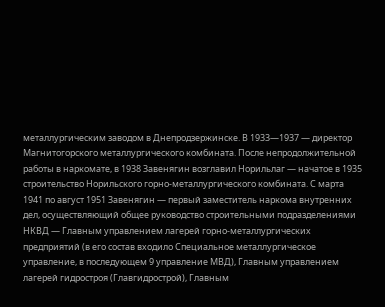металлургическим заводом в Днепродзержинске. В 1933—1937 — директор Магнитогорского металлургического комбината. После непродолжительной работы в наркомате, в 1938 Завенягин возглавил Норильлаг — начатое в 1935 строительство Норильского горно-металлургического комбината. С марта 1941 по август 1951 Завенягин — первый заместитель наркома внутренних дел, осуществляющий общее руководство строительными подразделениями НКВД — Главным управлением лагерей горно-металлургических предприятий (в его состав входило Специальное металлургическое управление, в последующем 9 управление МВД), Главным управлением лагерей гидростроя (Главгидрострой), Главным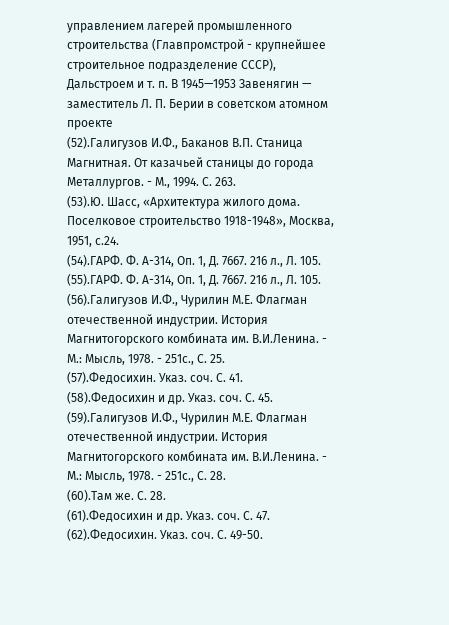управлением лагерей промышленного строительства (Главпромстрой - крупнейшее строительное подразделение СССР), Дальстроем и т. п. В 1945—1953 Завенягин — заместитель Л. П. Берии в советском атомном проекте
(52).Галигузов И.Ф., Баканов В.П. Станица Магнитная. От казачьей станицы до города Металлургов. - М., 1994. С. 263.
(53).Ю. Шасс, «Архитектура жилого дома. Поселковое строительство 1918-1948», Москва, 1951, с.24.
(54).ГАРФ. Ф. А-314, Оп. 1, Д. 7667. 216 л., Л. 105.
(55).ГАРФ. Ф. А-314, Оп. 1, Д. 7667. 216 л., Л. 105.
(56).Галигузов И.Ф., Чурилин М.Е. Флагман отечественной индустрии. История Магнитогорского комбината им. В.И.Ленина. - М.: Мысль, 1978. - 251с., С. 25.
(57).Федосихин. Указ. соч. С. 41.
(58).Федосихин и др. Указ. соч. С. 45.
(59).Галигузов И.Ф., Чурилин М.Е. Флагман отечественной индустрии. История Магнитогорского комбината им. В.И.Ленина. - М.: Мысль, 1978. - 251с., С. 28.
(60).Там же. С. 28.
(61).Федосихин и др. Указ. соч. С. 47.
(62).Федосихин. Указ. соч. С. 49-50.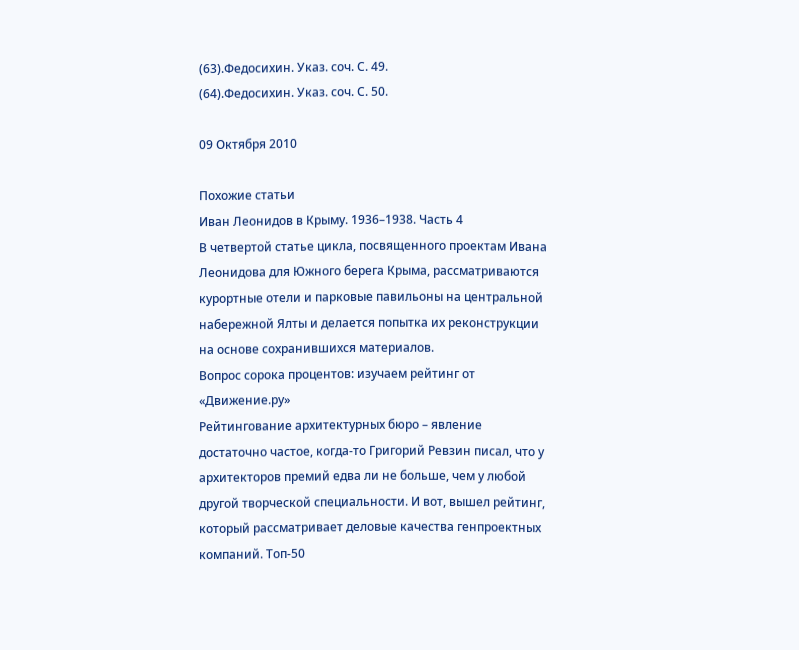(63).Федосихин. Указ. соч. С. 49.
(64).Федосихин. Указ. соч. С. 50.

09 Октября 2010

Похожие статьи
Иван Леонидов в Крыму. 1936–1938. Часть 4
В четвертой статье цикла, посвященного проектам Ивана Леонидова для Южного берега Крыма, рассматриваются курортные отели и парковые павильоны на центральной набережной Ялты и делается попытка их реконструкции на основе сохранившихся материалов.
Вопрос сорока процентов: изучаем рейтинг от «Движение.ру»
Рейтингование архитектурных бюро – явление достаточно частое, когда-то Григорий Ревзин писал, что у архитекторов премий едва ли не больше, чем у любой другой творческой специальности. И вот, вышел рейтинг, который рассматривает деловые качества генпроектных компаний. Топ-50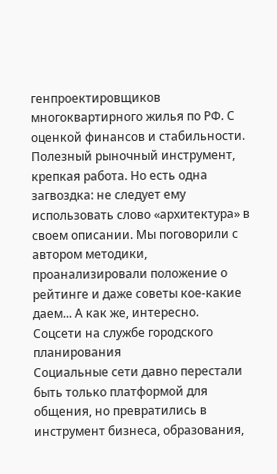генпроектировщиков многоквартирного жилья по РФ. С оценкой финансов и стабильности. Полезный рыночный инструмент, крепкая работа. Но есть одна загвоздка: не следует ему использовать слово «архитектура» в своем описании. Мы поговорили с автором методики, проанализировали положение о рейтинге и даже советы кое-какие даем... А как же, интересно.
Соцсети на службе городского планирования
Социальные сети давно перестали быть только платформой для общения, но превратились в инструмент бизнеса, образования,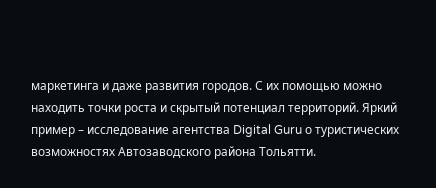маркетинга и даже развития городов. С их помощью можно находить точки роста и скрытый потенциал территорий. Яркий пример – исследование агентства Digital Guru о туристических возможностях Автозаводского района Тольятти.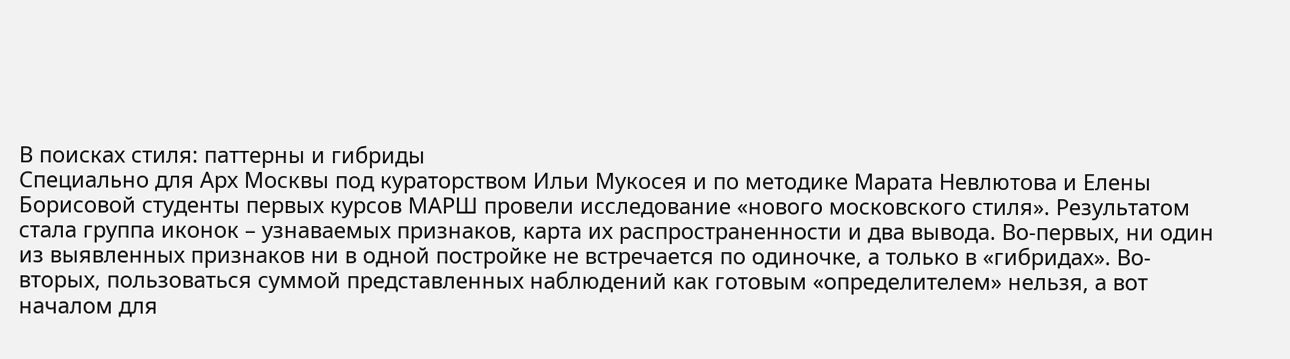В поисках стиля: паттерны и гибриды
Специально для Арх Москвы под кураторством Ильи Мукосея и по методике Марата Невлютова и Елены Борисовой студенты первых курсов МАРШ провели исследование «нового московского стиля». Результатом стала группа иконок – узнаваемых признаков, карта их распространенности и два вывода. Во-первых, ни один из выявленных признаков ни в одной постройке не встречается по одиночке, а только в «гибридах». Во-вторых, пользоваться суммой представленных наблюдений как готовым «определителем» нельзя, а вот началом для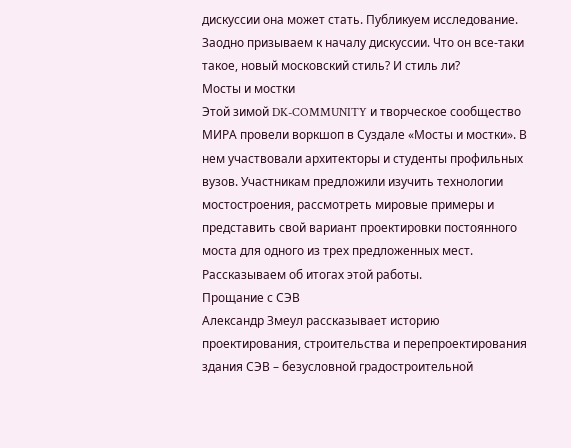дискуссии она может стать. Публикуем исследование. Заодно призываем к началу дискуссии. Что он все-таки такое, новый московский стиль? И стиль ли?
Мосты и мостки
Этой зимой DK-COMMUNITY и творческое сообщество МИРА провели воркшоп в Суздале «Мосты и мостки». В нем участвовали архитекторы и студенты профильных вузов. Участникам предложили изучить технологии мостостроения, рассмотреть мировые примеры и представить свой вариант проектировки постоянного моста для одного из трех предложенных мест. Рассказываем об итогах этой работы.
Прощание с СЭВ
Александр Змеул рассказывает историю проектирования, строительства и перепроектирования здания СЭВ – безусловной градостроительной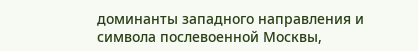доминанты западного направления и символа послевоенной Москвы,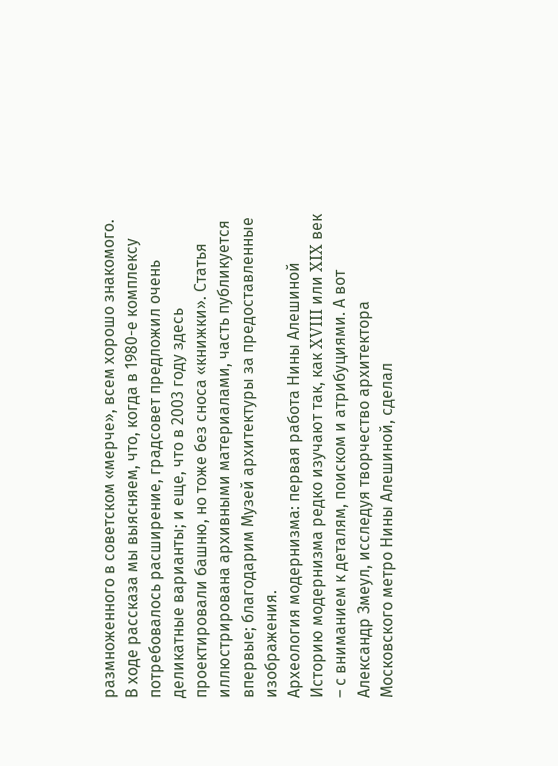размноженного в советском «мерче», всем хорошо знакомого. В ходе рассказа мы выясняем, что, когда в 1980-е комплексу потребовалось расширение, градсовет предложил очень деликатные варианты; и еще, что в 2003 году здесь проектировали башню, но тоже без сноса «книжки». Статья иллюстрирована архивными материалами, часть публикуется впервые; благодарим Музей архитектуры за предоставленные изображения.
Археология модернизма: первая работа Нины Алешиной
Историю модернизма редко изучают так, как XVIII или XIX век – с вниманием к деталям, поиском и атрибуциями. А вот Александр Змеул, исследуя творчество архитектора Московского метро Нины Алешиной, сделал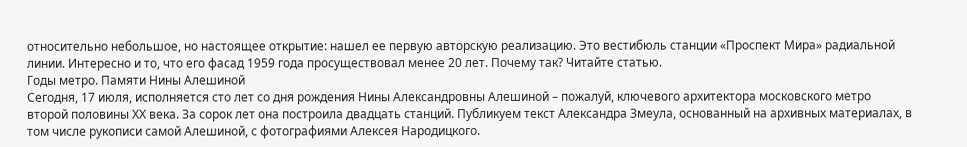относительно небольшое, но настоящее открытие: нашел ее первую авторскую реализацию. Это вестибюль станции «Проспект Мира» радиальной линии. Интересно и то, что его фасад 1959 года просуществовал менее 20 лет. Почему так? Читайте статью.
Годы метро. Памяти Нины Алешиной
Сегодня, 17 июля, исполняется сто лет со дня рождения Нины Александровны Алешиной – пожалуй, ключевого архитектора московского метро второй половины XX века. За сорок лет она построила двадцать станций. Публикуем текст Александра Змеула, основанный на архивных материалах, в том числе рукописи самой Алешиной, с фотографиями Алексея Народицкого.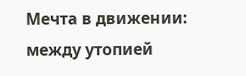Мечта в движении: между утопией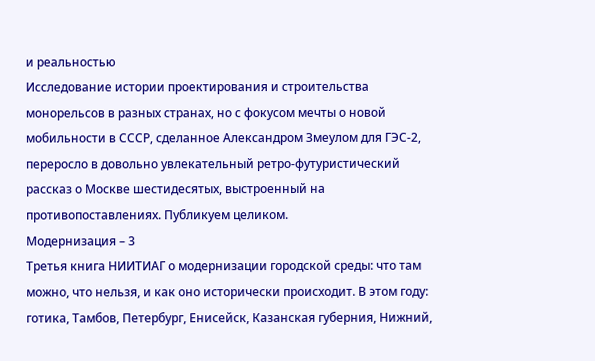и реальностью
Исследование истории проектирования и строительства монорельсов в разных странах, но с фокусом мечты о новой мобильности в СССР, сделанное Александром Змеулом для ГЭС-2, переросло в довольно увлекательный ретро-футуристический рассказ о Москве шестидесятых, выстроенный на противопоставлениях. Публикуем целиком.
Модернизация – 3
Третья книга НИИТИАГ о модернизации городской среды: что там можно, что нельзя, и как оно исторически происходит. В этом году: готика, Тамбов, Петербург, Енисейск, Казанская губерния, Нижний,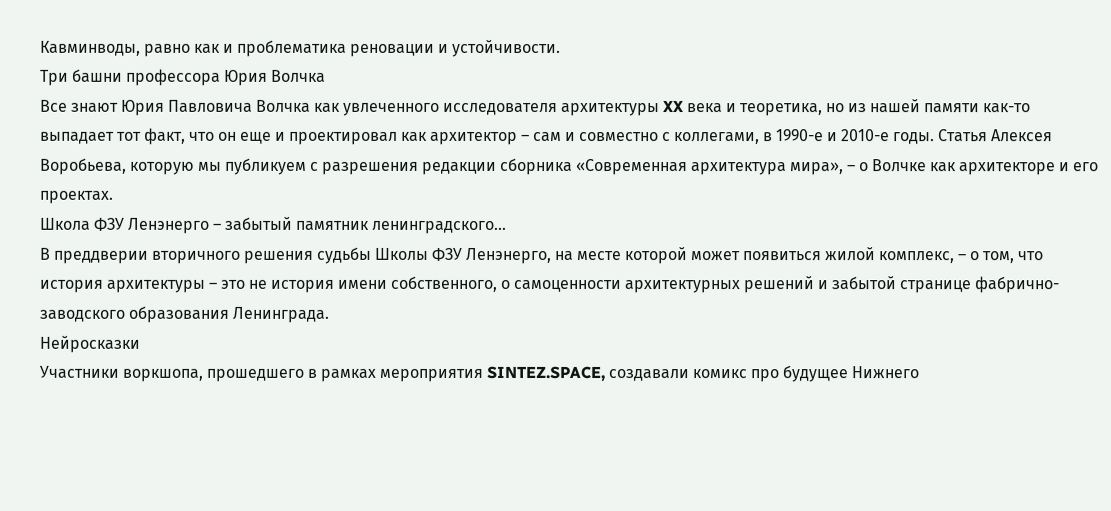Кавминводы, равно как и проблематика реновации и устойчивости.
Три башни профессора Юрия Волчка
Все знают Юрия Павловича Волчка как увлеченного исследователя архитектуры XX века и теоретика, но из нашей памяти как-то выпадает тот факт, что он еще и проектировал как архитектор – сам и совместно с коллегами, в 1990-е и 2010-е годы. Статья Алексея Воробьева, которую мы публикуем с разрешения редакции сборника «Современная архитектура мира», – о Волчке как архитекторе и его проектах.
Школа ФЗУ Ленэнерго – забытый памятник ленинградского...
В преддверии вторичного решения судьбы Школы ФЗУ Ленэнерго, на месте которой может появиться жилой комплекс, – о том, что история архитектуры – это не история имени собственного, о самоценности архитектурных решений и забытой странице фабрично-заводского образования Ленинграда.
Нейросказки
Участники воркшопа, прошедшего в рамках мероприятия SINTEZ.SPACE, создавали комикс про будущее Нижнего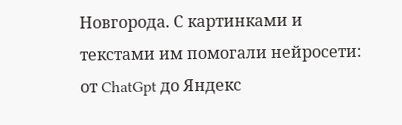Новгорода. С картинками и текстами им помогали нейросети: от ChatGpt до Яндекс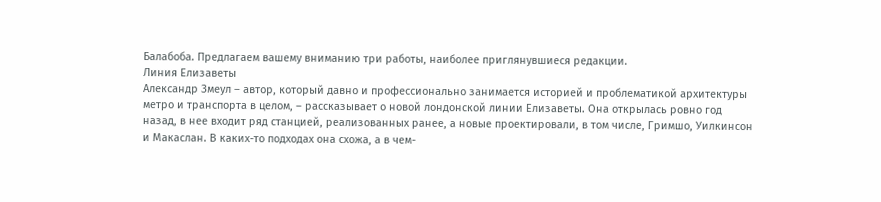Балабоба. Предлагаем вашему вниманию три работы, наиболее приглянувшиеся редакции.
Линия Елизаветы
Александр Змеул – автор, который давно и профессионально занимается историей и проблематикой архитектуры метро и транспорта в целом, – рассказывает о новой лондонской линии Елизаветы. Она открылась ровно год назад, в нее входит ряд станцией, реализованных ранее, а новые проектировали, в том числе, Гримшо, Уилкинсон и Макаслан. В каких-то подходах она схожа, а в чем-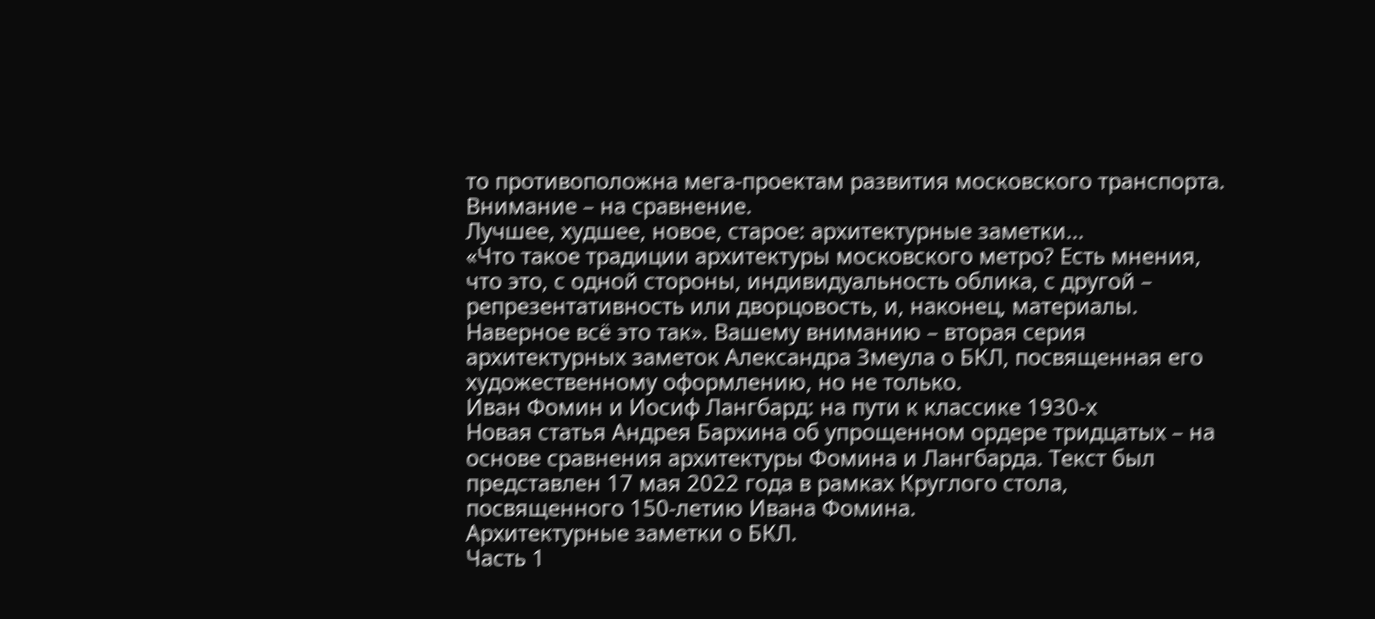то противоположна мега-проектам развития московского транспорта. Внимание – на сравнение.
Лучшее, худшее, новое, старое: архитектурные заметки...
«Что такое традиции архитектуры московского метро? Есть мнения, что это, с одной стороны, индивидуальность облика, с другой – репрезентативность или дворцовость, и, наконец, материалы. Наверное всё это так». Вашему вниманию – вторая серия архитектурных заметок Александра Змеула о БКЛ, посвященная его художественному оформлению, но не только.
Иван Фомин и Иосиф Лангбард: на пути к классике 1930-х
Новая статья Андрея Бархина об упрощенном ордере тридцатых – на основе сравнения архитектуры Фомина и Лангбарда. Текст был представлен 17 мая 2022 года в рамках Круглого стола, посвященного 150-летию Ивана Фомина.
Архитектурные заметки о БКЛ.
Часть 1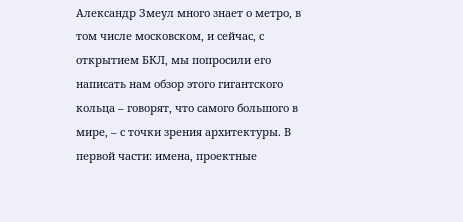Александр Змеул много знает о метро, в том числе московском, и сейчас, с открытием БКЛ, мы попросили его написать нам обзор этого гигантского кольца – говорят, что самого большого в мире, – с точки зрения архитектуры. В первой части: имена, проектные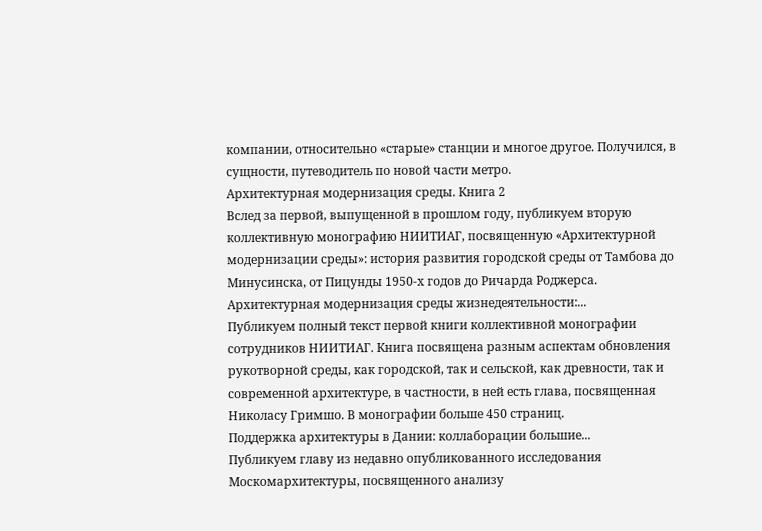компании, относительно «старые» станции и многое другое. Получился, в сущности, путеводитель по новой части метро.
Архитектурная модернизация среды. Книга 2
Вслед за первой, выпущенной в прошлом году, публикуем вторую коллективную монографию НИИТИАГ, посвященную «Архитектурной модернизации среды»: история развития городской среды от Тамбова до Минусинска, от Пицунды 1950-х годов до Ричарда Роджерса.
Архитектурная модернизация среды жизнедеятельности:...
Публикуем полный текст первой книги коллективной монографии сотрудников НИИТИАГ. Книга посвящена разным аспектам обновления рукотворной среды, как городской, так и сельской, как древности, так и современной архитектуре, в частности, в ней есть глава, посвященная Николасу Гримшо. В монографии больше 450 страниц.
Поддержка архитектуры в Дании: коллаборации большие...
Публикуем главу из недавно опубликованного исследования Москомархитектуры, посвященного анализу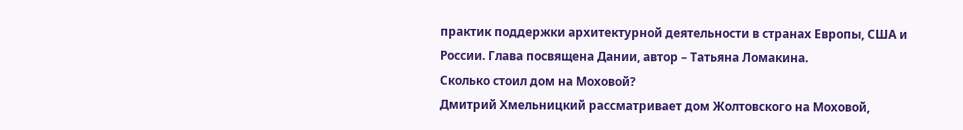практик поддержки архитектурной деятельности в странах Европы, США и России. Глава посвящена Дании, автор – Татьяна Ломакина.
Сколько стоил дом на Моховой?
Дмитрий Хмельницкий рассматривает дом Жолтовского на Моховой,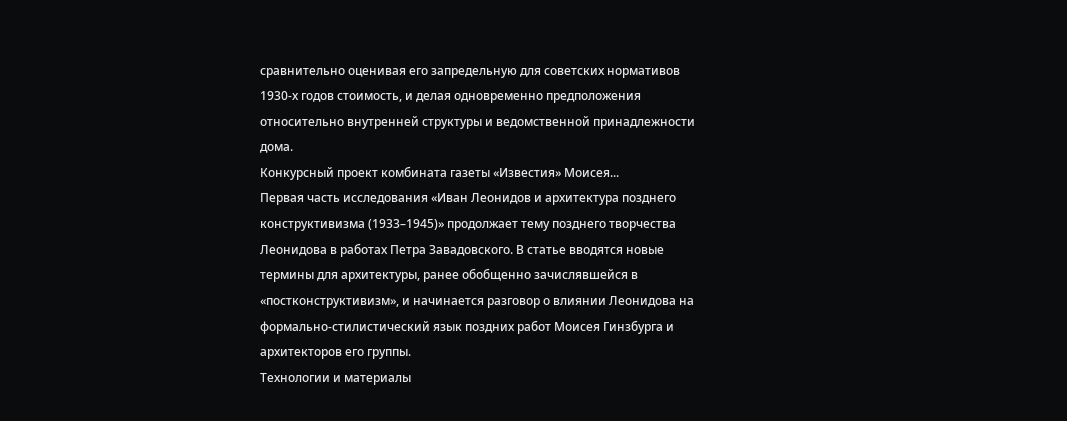сравнительно оценивая его запредельную для советских нормативов 1930-х годов стоимость, и делая одновременно предположения относительно внутренней структуры и ведомственной принадлежности дома.
Конкурсный проект комбината газеты «Известия» Моисея...
Первая часть исследования «Иван Леонидов и архитектура позднего конструктивизма (1933–1945)» продолжает тему позднего творчества Леонидова в работах Петра Завадовского. В статье вводятся новые термины для архитектуры, ранее обобщенно зачислявшейся в «постконструктивизм», и начинается разговор о влиянии Леонидова на формально-стилистический язык поздних работ Моисея Гинзбурга и архитекторов его группы.
Технологии и материалы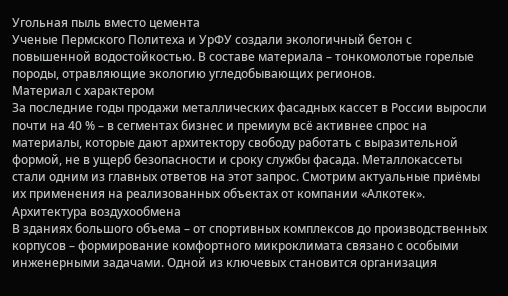Угольная пыль вместо цемента
Ученые Пермского Политеха и УрФУ создали экологичный бетон с повышенной водостойкостью. В составе материала – тонкомолотые горелые породы, отравляющие экологию угледобывающих регионов.
Материал с характером
За последние годы продажи металлических фасадных кассет в России выросли почти на 40 % – в сегментах бизнес и премиум всё активнее спрос на материалы, которые дают архитектору свободу работать с выразительной формой, не в ущерб безопасности и сроку службы фасада. Металлокассеты стали одним из главных ответов на этот запрос. Смотрим актуальные приёмы их применения на реализованных объектах от компании «Алкотек».
Архитектура воздухообмена
В зданиях большого объема – от спортивных комплексов до производственных корпусов – формирование комфортного микроклимата связано с особыми инженерными задачами. Одной из ключевых становится организация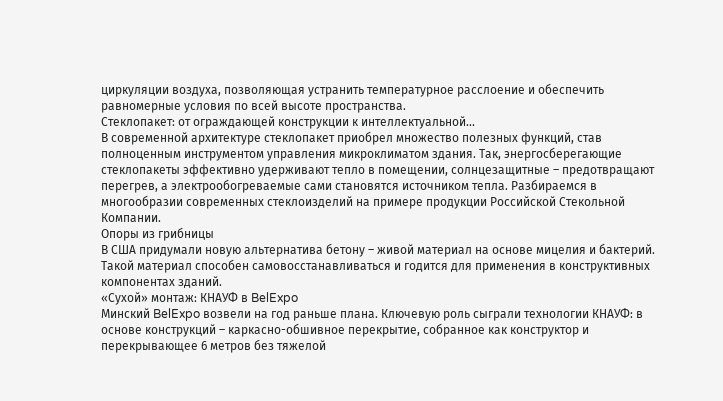циркуляции воздуха, позволяющая устранить температурное расслоение и обеспечить равномерные условия по всей высоте пространства.
Стеклопакет: от ограждающей конструкции к интеллектуальной...
В современной архитектуре стеклопакет приобрел множество полезных функций, став полноценным инструментом управления микроклиматом здания. Так, энергосберегающие стеклопакеты эффективно удерживают тепло в помещении, солнцезащитные – предотвращают перегрев, а электрообогреваемые сами становятся источником тепла. Разбираемся в многообразии современных стеклоизделий на примере продукции Российской Стекольной Компании.
Опоры из грибницы
В США придумали новую альтернатива бетону – живой материал на основе мицелия и бактерий. Такой материал способен самовосстанавливаться и годится для применения в конструктивных компонентах зданий.
«Сухой» монтаж: КНАУФ в BelExpo
Минский BelExpo возвели на год раньше плана. Ключевую роль сыграли технологии КНАУФ: в основе конструкций – каркасно-обшивное перекрытие, собранное как конструктор и перекрывающее 6 метров без тяжелой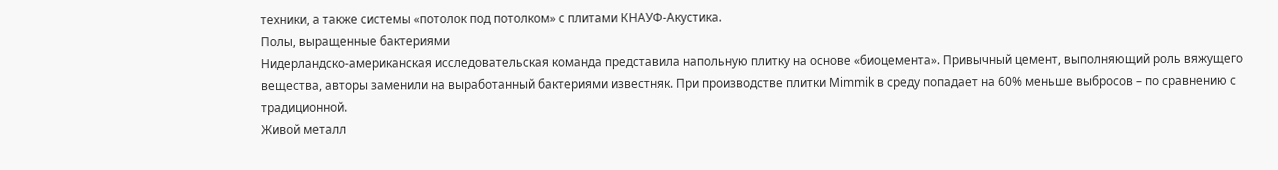техники, а также системы «потолок под потолком» с плитами КНАУФ-Акустика.
Полы, выращенные бактериями
Нидерландско-американская исследовательская команда представила напольную плитку на основе «биоцемента». Привычный цемент, выполняющий роль вяжущего вещества, авторы заменили на выработанный бактериями известняк. При производстве плитки Mimmik в среду попадает на 60% меньше выбросов – по сравнению с традиционной.
Живой металл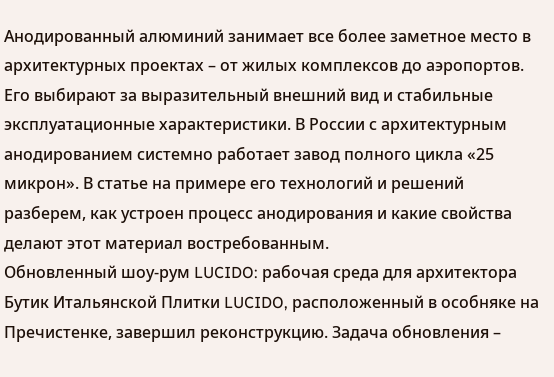Анодированный алюминий занимает все более заметное место в архитектурных проектах – от жилых комплексов до аэропортов. Его выбирают за выразительный внешний вид и стабильные эксплуатационные характеристики. В России с архитектурным анодированием системно работает завод полного цикла «25 микрон». В статье на примере его технологий и решений разберем, как устроен процесс анодирования и какие свойства делают этот материал востребованным.
Обновленный шоу-рум LUCIDO: рабочая среда для архитектора
Бутик Итальянской Плитки LUCIDO, расположенный в особняке на Пречистенке, завершил реконструкцию. Задача обновления –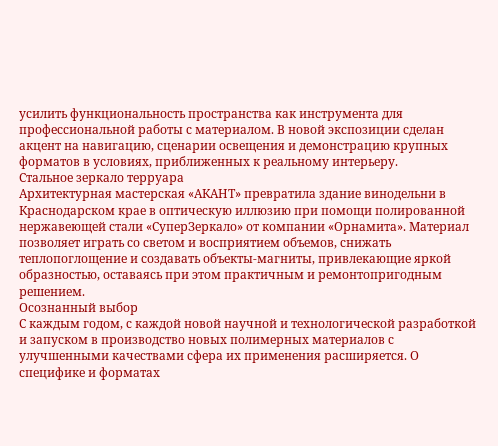усилить функциональность пространства как инструмента для профессиональной работы с материалом. В новой экспозиции сделан акцент на навигацию, сценарии освещения и демонстрацию крупных форматов в условиях, приближенных к реальному интерьеру.
Стальное зеркало терруара
Архитектурная мастерская «АКАНТ» превратила здание винодельни в Краснодарском крае в оптическую иллюзию при помощи полированной нержавеющей стали «СуперЗеркало» от компании «Орнамита». Материал позволяет играть со светом и восприятием объемов, снижать теплопоглощение и создавать объекты-магниты, привлекающие яркой образностью, оставаясь при этом практичным и ремонтопригодным решением.
Осознанный выбор
С каждым годом, с каждой новой научной и технологической разработкой и запуском в производство новых полимерных материалов с улучшенными качествами сфера их применения расширяется. О специфике и форматах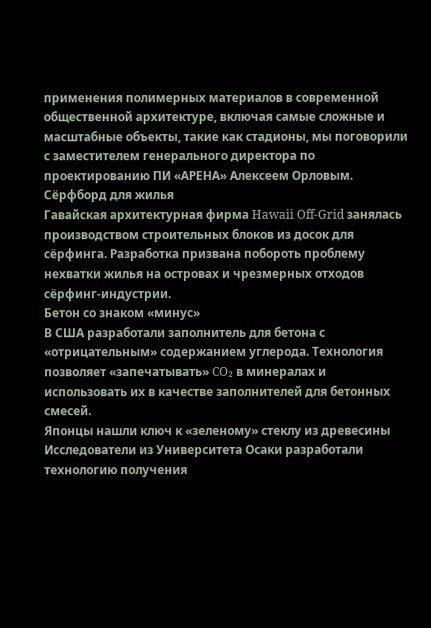применения полимерных материалов в современной общественной архитектуре, включая самые сложные и масштабные объекты, такие как стадионы, мы поговорили с заместителем генерального директора по проектированию ПИ «АРЕНА» Алексеем Орловым.
Сёрфборд для жилья
Гавайская архитектурная фирма Hawaii Off-Grid занялась производством строительных блоков из досок для сёрфинга. Разработка призвана побороть проблему нехватки жилья на островах и чрезмерных отходов сёрфинг-индустрии.
Бетон со знаком «минус»
В США разработали заполнитель для бетона с «отрицательным» содержанием углерода. Технология позволяет «запечатывать» CO₂ в минералах и использовать их в качестве заполнителей для бетонных смесей.
Японцы нашли ключ к «зеленому» стеклу из древесины
Исследователи из Университета Осаки разработали технологию получения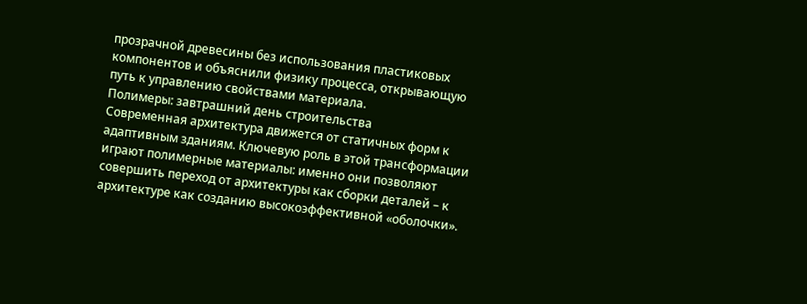прозрачной древесины без использования пластиковых компонентов и объяснили физику процесса, открывающую путь к управлению свойствами материала.
Полимеры: завтрашний день строительства
Современная архитектура движется от статичных форм к адаптивным зданиям. Ключевую роль в этой трансформации играют полимерные материалы: именно они позволяют совершить переход от архитектуры как сборки деталей – к архитектуре как созданию высокоэффективной «оболочки».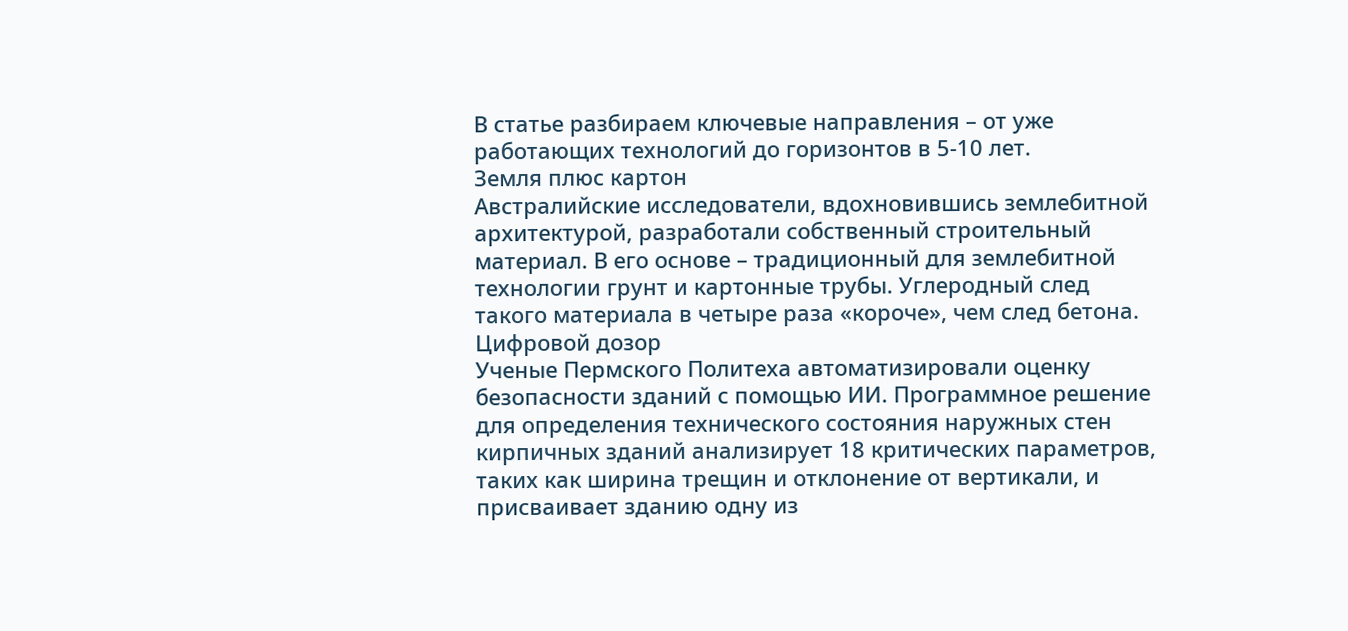В статье разбираем ключевые направления – от уже работающих технологий до горизонтов в 5-10 лет.
Земля плюс картон
Австралийские исследователи, вдохновившись землебитной архитектурой, разработали собственный строительный материал. В его основе – традиционный для землебитной технологии грунт и картонные трубы. Углеродный след такого материала в четыре раза «короче», чем след бетона.
Цифровой дозор
Ученые Пермского Политеха автоматизировали оценку безопасности зданий с помощью ИИ. Программное решение для определения технического состояния наружных стен кирпичных зданий анализирует 18 критических параметров, таких как ширина трещин и отклонение от вертикали, и присваивает зданию одну из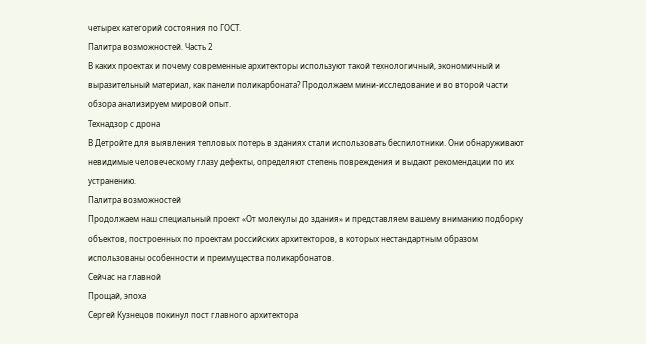четырех категорий состояния по ГОСТ.
Палитра возможностей. Часть 2
В каких проектах и почему современные архитекторы используют такой технологичный, экономичный и выразительный материал, как панели поликарбоната? Продолжаем мини-исследование и во второй части обзора анализируем мировой опыт.
Технадзор с дрона
В Детройте для выявления тепловых потерь в зданиях стали использовать беспилотники. Они обнаруживают невидимые человеческому глазу дефекты, определяют степень повреждения и выдают рекомендации по их устранению.
Палитра возможностей
Продолжаем наш специальный проект «От молекулы до здания» и представляем вашему вниманию подборку объектов, построенных по проектам российских архитекторов, в которых нестандартным образом использованы особенности и преимущества поликарбонатов.
Сейчас на главной
Прощай, эпоха
Сергей Кузнецов покинул пост главного архитектора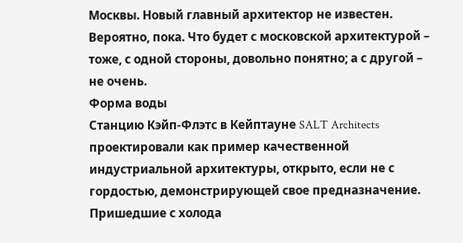Москвы. Новый главный архитектор не известен. Вероятно, пока. Что будет с московской архитектурой – тоже, с одной стороны, довольно понятно; а с другой – не очень.
Форма воды
Станцию Кэйп-Флэтс в Кейптауне SALT Architects проектировали как пример качественной индустриальной архитектуры, открыто, если не с гордостью, демонстрирующей свое предназначение.
Пришедшие с холода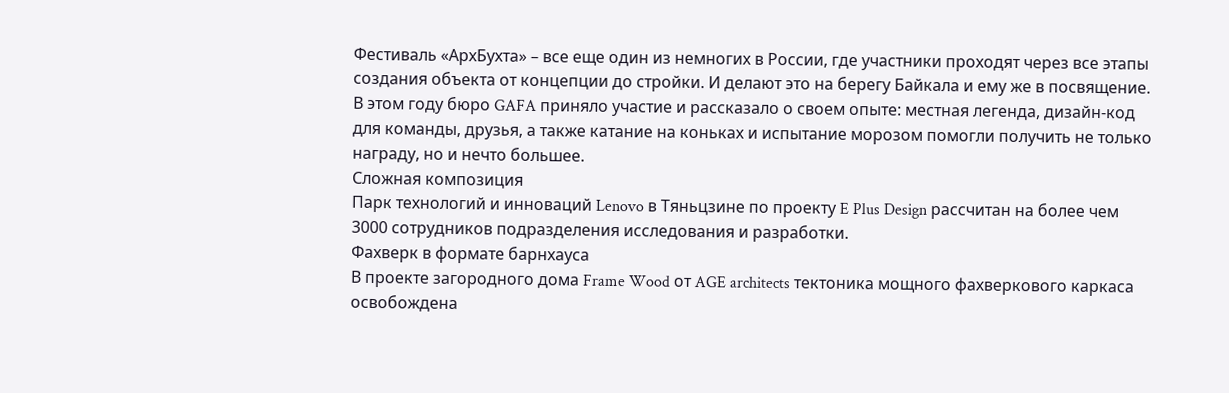Фестиваль «АрхБухта» – все еще один из немногих в России, где участники проходят через все этапы создания объекта от концепции до стройки. И делают это на берегу Байкала и ему же в посвящение. В этом году бюро GAFA приняло участие и рассказало о своем опыте: местная легенда, дизайн-код для команды, друзья, а также катание на коньках и испытание морозом помогли получить не только награду, но и нечто большее.
Сложная композиция
Парк технологий и инноваций Lenovo в Тяньцзине по проекту E Plus Design рассчитан на более чем 3000 сотрудников подразделения исследования и разработки.
Фахверк в формате барнхауса
В проекте загородного дома Frame Wood от AGE architects тектоника мощного фахверкового каркаса освобождена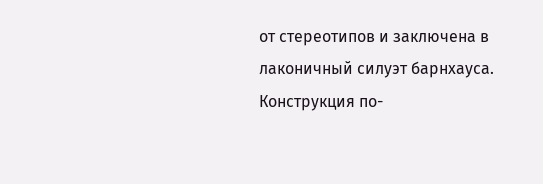от стереотипов и заключена в лаконичный силуэт барнхауса. Конструкция по-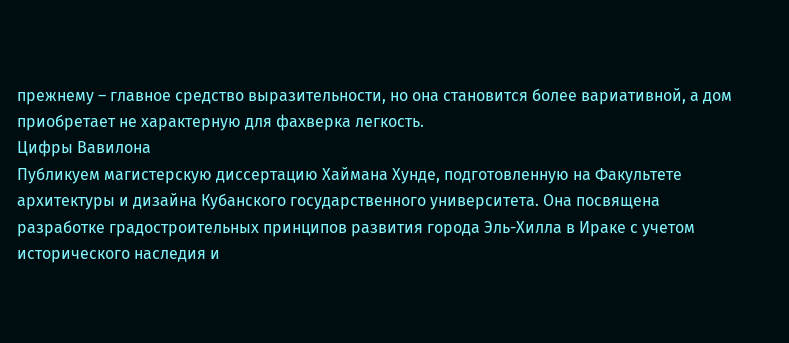прежнему – главное средство выразительности, но она становится более вариативной, а дом приобретает не характерную для фахверка легкость.
Цифры Вавилона
Публикуем магистерскую диссертацию Хаймана Хунде, подготовленную на Факультете архитектуры и дизайна Кубанского государственного университета. Она посвящена разработке градостроительных принципов развития города Эль-Хилла в Ираке с учетом исторического наследия и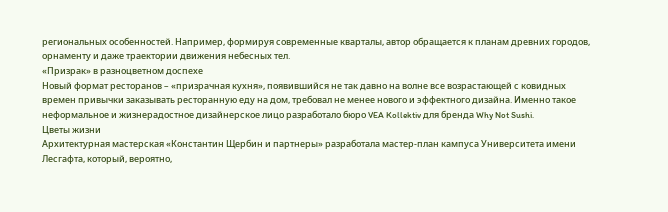региональных особенностей. Например, формируя современные кварталы, автор обращается к планам древних городов, орнаменту и даже траектории движения небесных тел.
«Призрак» в разноцветном доспехе
Новый формат ресторанов – «призрачная кухня», появившийся не так давно на волне все возрастающей с ковидных времен привычки заказывать ресторанную еду на дом, требовал не менее нового и эффектного дизайна. Именно такое неформальное и жизнерадостное дизайнерское лицо разработало бюро VEA Kollektiv для бренда Why Not Sushi.
Цветы жизни
Архитектурная мастерская «Константин Щербин и партнеры» разработала мастер-план кампуса Университета имени Лесгафта, который, вероятно,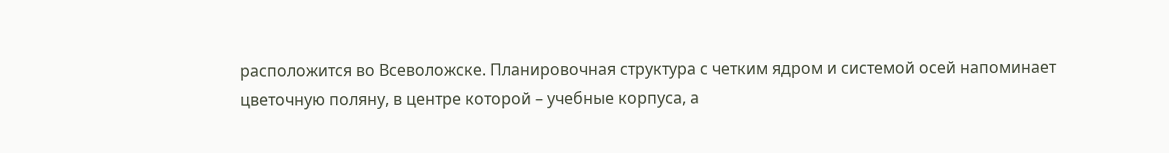расположится во Всеволожске. Планировочная структура с четким ядром и системой осей напоминает цветочную поляну, в центре которой – учебные корпуса, а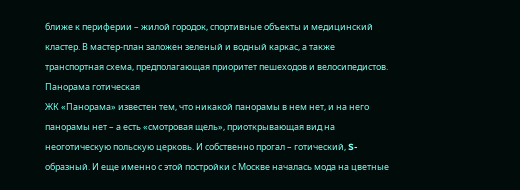ближе к периферии – жилой городок, спортивные объекты и медицинский кластер. В мастер-план заложен зеленый и водный каркас, а также транспортная схема, предполагающая приоритет пешеходов и велосипедистов.
Панорама готическая
ЖК «Панорама» известен тем, что никакой панорамы в нем нет, и на него панорамы нет – а есть «смотровая щель», приоткрывающая вид на неоготическую польскую церковь. И собственно прогал – готический, S-образный. И еще именно с этой постройки с Москве началась мода на цветные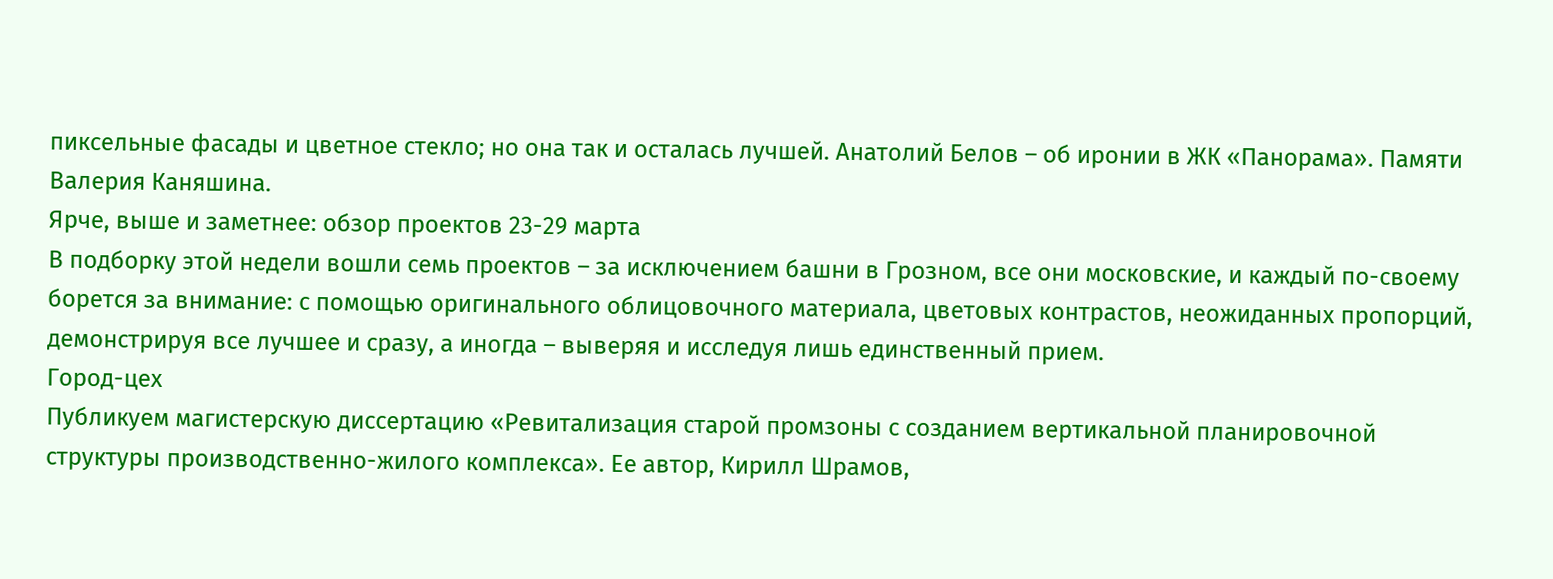пиксельные фасады и цветное стекло; но она так и осталась лучшей. Анатолий Белов – об иронии в ЖК «Панорама». Памяти Валерия Каняшина.
Ярче, выше и заметнее: обзор проектов 23-29 марта
В подборку этой недели вошли семь проектов – за исключением башни в Грозном, все они московские, и каждый по-своему борется за внимание: с помощью оригинального облицовочного материала, цветовых контрастов, неожиданных пропорций, демонстрируя все лучшее и сразу, а иногда – выверяя и исследуя лишь единственный прием.
Город-цех
Публикуем магистерскую диссертацию «Ревитализация старой промзоны с созданием вертикальной планировочной структуры производственно-жилого комплекса». Ее автор, Кирилл Шрамов,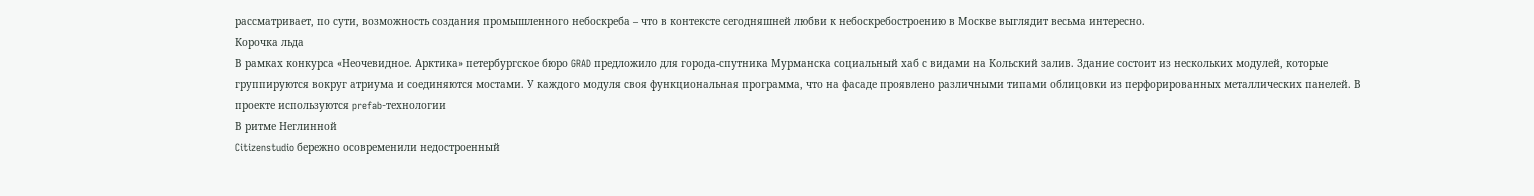рассматривает, по сути, возможность создания промышленного небоскреба – что в контексте сегодняшней любви к небоскребостроению в Москве выглядит весьма интересно.
Корочка льда
В рамках конкурса «Неочевидное. Арктика» петербургское бюро GRAD предложило для города-спутника Мурманска социальный хаб с видами на Кольский залив. Здание состоит из нескольких модулей, которые группируются вокруг атриума и соединяются мостами. У каждого модуля своя функциональная программа, что на фасаде проявлено различными типами облицовки из перфорированных металлических панелей. В проекте используются prefab-технологии
В ритме Неглинной
Citizenstudio бережно осовременили недостроенный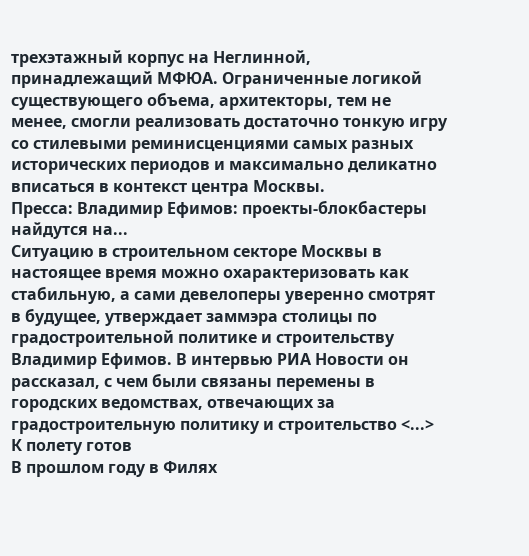трехэтажный корпус на Неглинной, принадлежащий МФЮА. Ограниченные логикой существующего объема, архитекторы, тем не менее, смогли реализовать достаточно тонкую игру со стилевыми реминисценциями самых разных исторических периодов и максимально деликатно вписаться в контекст центра Москвы.
Пресса: Владимир Ефимов: проекты-блокбастеры найдутся на...
Ситуацию в строительном секторе Москвы в настоящее время можно охарактеризовать как стабильную, а сами девелоперы уверенно смотрят в будущее, утверждает заммэра столицы по градостроительной политике и строительству Владимир Ефимов. В интервью РИА Новости он рассказал, с чем были связаны перемены в городских ведомствах, отвечающих за градостроительную политику и строительство <...>
К полету готов
В прошлом году в Филях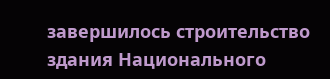завершилось строительство здания Национального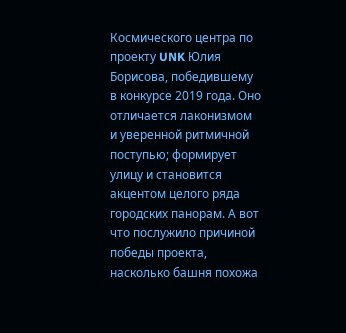Космического центра по проекту UNK Юлия Борисова, победившему в конкурсе 2019 года. Оно отличается лаконизмом и уверенной ритмичной поступью; формирует улицу и становится акцентом целого ряда городских панорам. А вот что послужило причиной победы проекта, насколько башня похожа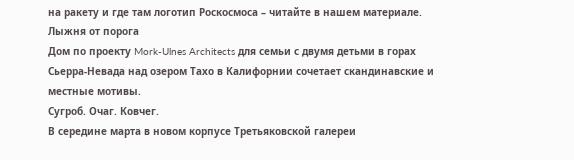на ракету и где там логотип Роскосмоса – читайте в нашем материале.
Лыжня от порога
Дом по проекту Mork-Ulnes Architects для семьи с двумя детьми в горах Сьерра-Невада над озером Тахо в Калифорнии сочетает скандинавские и местные мотивы.
Сугроб. Очаг. Ковчег.
В середине марта в новом корпусе Третьяковской галереи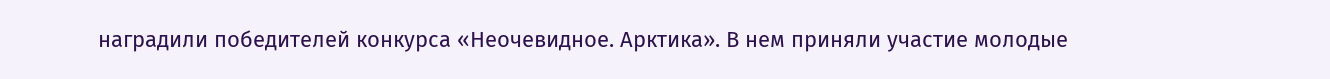наградили победителей конкурса «Неочевидное. Арктика». В нем приняли участие молодые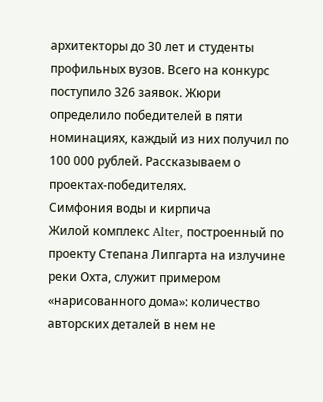архитекторы до 30 лет и студенты профильных вузов. Всего на конкурс поступило 326 заявок. Жюри определило победителей в пяти номинациях, каждый из них получил по 100 000 рублей. Рассказываем о проектах-победителях.
Симфония воды и кирпича
Жилой комплекс Alter, построенный по проекту Степана Липгарта на излучине реки Охта, служит примером «нарисованного дома»: количество авторских деталей в нем не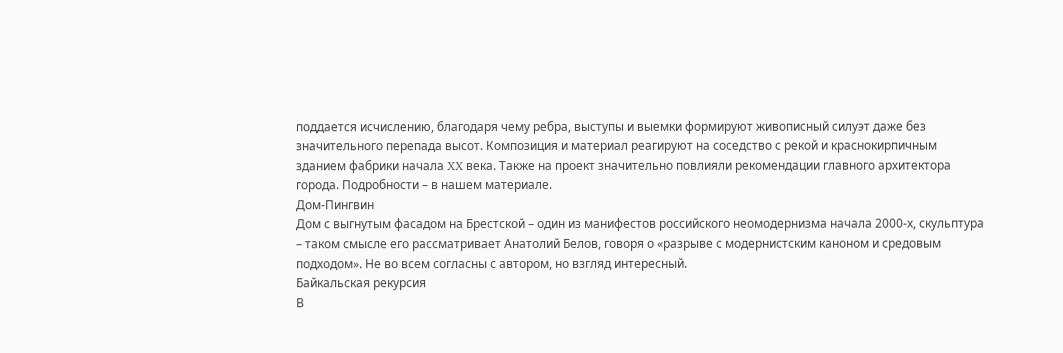поддается исчислению, благодаря чему ребра, выступы и выемки формируют живописный силуэт даже без значительного перепада высот. Композиция и материал реагируют на соседство с рекой и краснокирпичным зданием фабрики начала XX века. Также на проект значительно повлияли рекомендации главного архитектора города. Подробности – в нашем материале.
Дом-Пингвин
Дом с выгнутым фасадом на Брестской – один из манифестов российского неомодернизма начала 2000-х, скульптура – таком смысле его рассматривает Анатолий Белов, говоря о «разрыве с модернистским каноном и средовым подходом». Не во всем согласны с автором, но взгляд интересный.
Байкальская рекурсия
В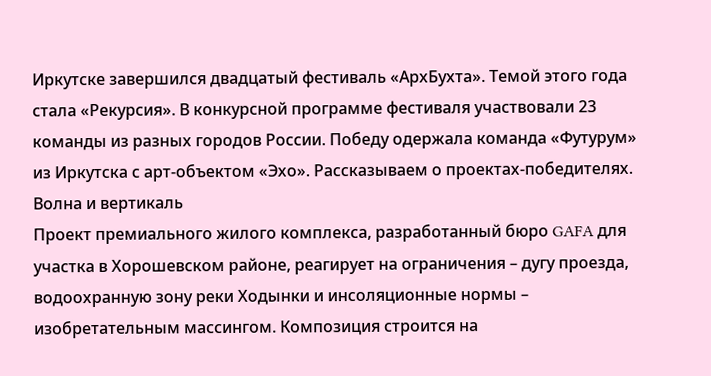Иркутске завершился двадцатый фестиваль «АрхБухта». Темой этого года стала «Рекурсия». В конкурсной программе фестиваля участвовали 23 команды из разных городов России. Победу одержала команда «Футурум» из Иркутска с арт-объектом «Эхо». Рассказываем о проектах-победителях.
Волна и вертикаль
Проект премиального жилого комплекса, разработанный бюро GAFA для участка в Хорошевском районе, реагирует на ограничения – дугу проезда, водоохранную зону реки Ходынки и инсоляционные нормы – изобретательным массингом. Композиция строится на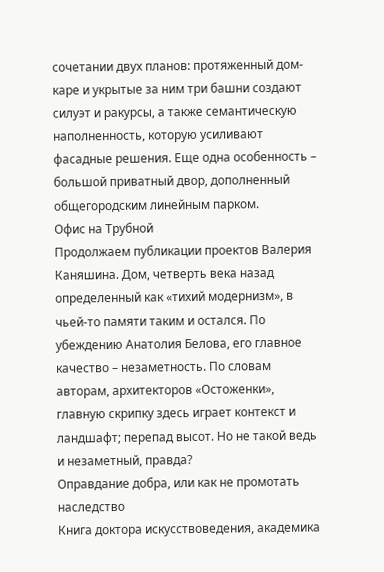сочетании двух планов: протяженный дом-каре и укрытые за ним три башни создают силуэт и ракурсы, а также семантическую наполненность, которую усиливают фасадные решения. Еще одна особенность – большой приватный двор, дополненный общегородским линейным парком.
Офис на Трубной
Продолжаем публикации проектов Валерия Каняшина. Дом, четверть века назад определенный как «тихий модернизм», в чьей-то памяти таким и остался. По убеждению Анатолия Белова, его главное качество – незаметность. По словам авторам, архитекторов «Остоженки», главную скрипку здесь играет контекст и ландшафт; перепад высот. Но не такой ведь и незаметный, правда?
Оправдание добра, или как не промотать наследство
Книга доктора искусствоведения, академика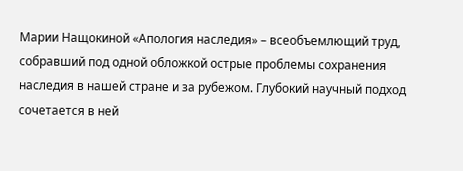Марии Нащокиной «Апология наследия» – всеобъемлющий труд, собравший под одной обложкой острые проблемы сохранения наследия в нашей стране и за рубежом. Глубокий научный подход сочетается в ней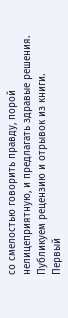со смелостью говорить правду, порой нелицеприятную, и предлагать здравые решения. Публикуем рецензию и отрывок из книги.
Первый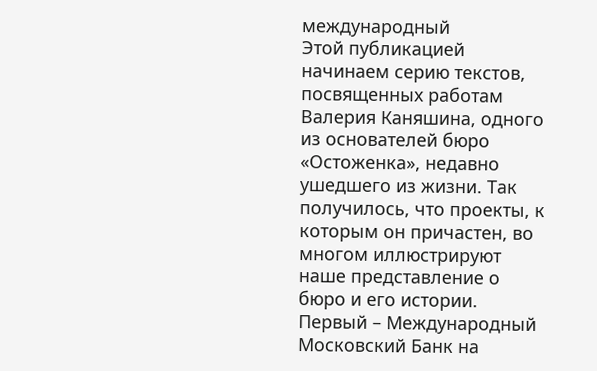международный
Этой публикацией начинаем серию текстов, посвященных работам Валерия Каняшина, одного из основателей бюро «Остоженка», недавно ушедшего из жизни. Так получилось, что проекты, к которым он причастен, во многом иллюстрируют наше представление о бюро и его истории. Первый – Международный Московский Банк на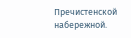Пречистенской набережной.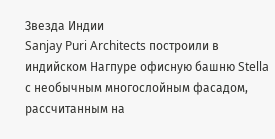Звезда Индии
Sanjay Puri Architects построили в индийском Нагпуре офисную башню Stella с необычным многослойным фасадом, рассчитанным на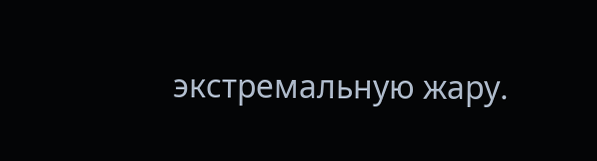экстремальную жару.